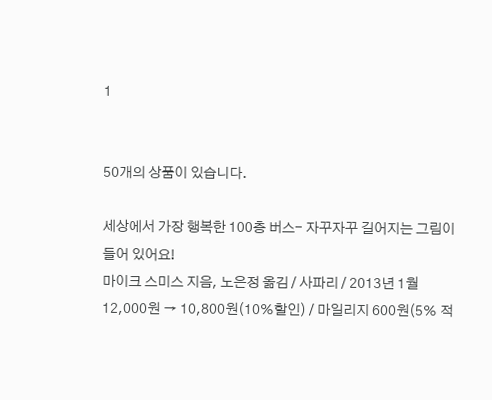1


50개의 상품이 있습니다.

세상에서 가장 행복한 100층 버스- 자꾸자꾸 길어지는 그림이 들어 있어요!
마이크 스미스 지음, 노은정 옮김 / 사파리 / 2013년 1월
12,000원 → 10,800원(10%할인) / 마일리지 600원(5% 적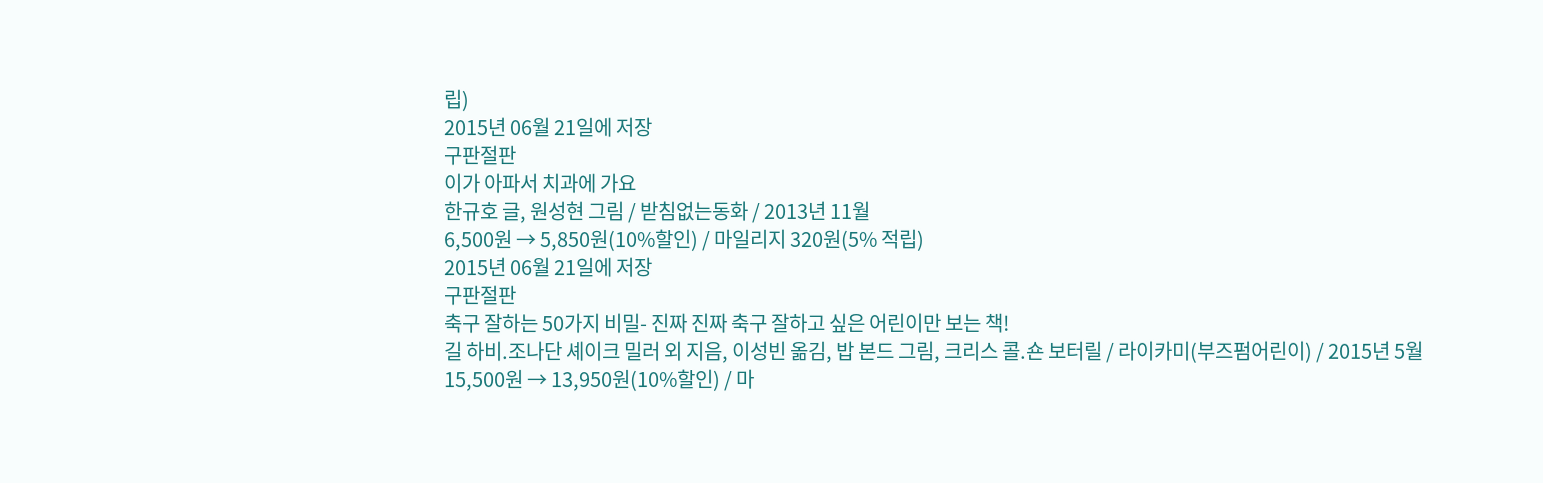립)
2015년 06월 21일에 저장
구판절판
이가 아파서 치과에 가요
한규호 글, 원성현 그림 / 받침없는동화 / 2013년 11월
6,500원 → 5,850원(10%할인) / 마일리지 320원(5% 적립)
2015년 06월 21일에 저장
구판절판
축구 잘하는 50가지 비밀- 진짜 진짜 축구 잘하고 싶은 어린이만 보는 책!
길 하비.조나단 셰이크 밀러 외 지음, 이성빈 옮김, 밥 본드 그림, 크리스 콜.숀 보터릴 / 라이카미(부즈펌어린이) / 2015년 5월
15,500원 → 13,950원(10%할인) / 마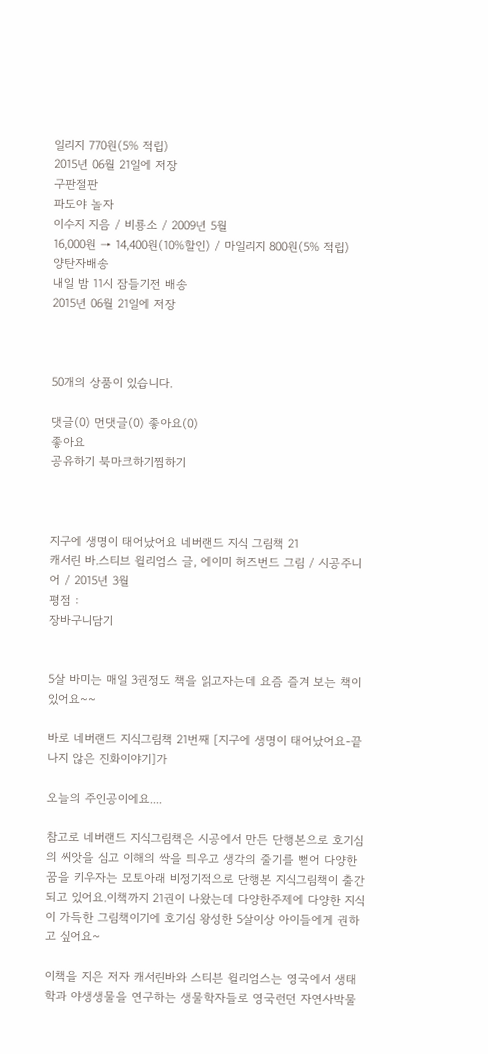일리지 770원(5% 적립)
2015년 06월 21일에 저장
구판절판
파도야 놀자
이수지 지음 / 비룡소 / 2009년 5월
16,000원 → 14,400원(10%할인) / 마일리지 800원(5% 적립)
양탄자배송
내일 밤 11시 잠들기전 배송
2015년 06월 21일에 저장



50개의 상품이 있습니다.

댓글(0) 먼댓글(0) 좋아요(0)
좋아요
공유하기 북마크하기찜하기



지구에 생명이 태어났어요 네버랜드 지식 그림책 21
캐서린 바.스티브 윌리엄스 글, 에이미 허즈번드 그림 / 시공주니어 / 2015년 3월
평점 :
장바구니담기


5살 바미는 매일 3권정도 책을 읽고자는데 요즘 즐겨 보는 책이 있어요~~

바로 네버랜드 지식그림책 21번째 [지구에 생명이 태어났어요-끝나지 않은 진화이야기]가

오늘의 주인공이에요....

참고로 네버랜드 지식그림책은 시공에서 만든 단행본으로 호기심의 씨앗을 심고 이해의 싹을 틔우고 생각의 줄기를 뻗어 다양한 꿈을 키우자는 모토아래 비정기적으로 단행본 지식그림책이 출간되고 있어요.이책까지 21권이 나왔는데 다양한주제에 다양한 지식이 가득한 그림책이기에 호기심 왕성한 5살이상 아이들에게 권하고 싶어요~

이책을 지은 저자 캐서린바와 스티븐 윌리엄스는 영국에서 생태학과 야생생물을 연구하는 생물학자들로 영국런던 자연사박물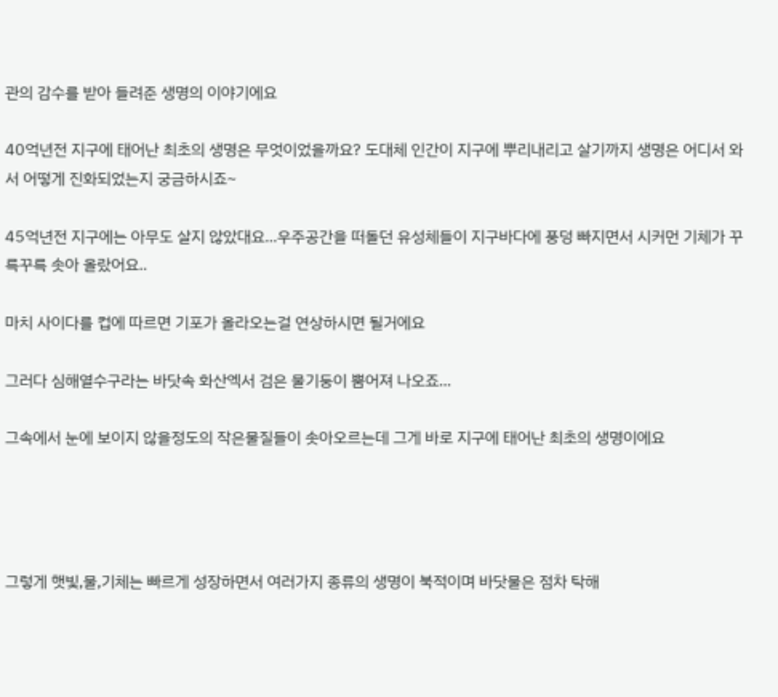관의 감수를 받아 들려준 생명의 이야기에요

40억년전 지구에 태어난 최초의 생명은 무엇이었을까요? 도대체 인간이 지구에 뿌리내리고 살기까지 생명은 어디서 와서 어떻게 진화되었는지 궁금하시죠~

45억년전 지구에는 아무도 살지 않았대요...우주공간을 떠돌던 유성체들이 지구바다에 풍덩 빠지면서 시커먼 기체가 꾸륵꾸륵 솟아 올랐어요..

마치 사이다를 컵에 따르면 기포가 올라오는걸 연상하시면 될거에요

그러다 심해열수구라는 바닷속 화산엑서 검은 물기둥이 뿜어져 나오죠...

그속에서 눈에 보이지 않을정도의 작은물질들이 솟아오르는데 그게 바로 지구에 태어난 최초의 생명이에요




그렇게 햇빛,물,기체는 빠르게 성장하면서 여러가지 종류의 생명이 북적이며 바닷물은 점차 탁해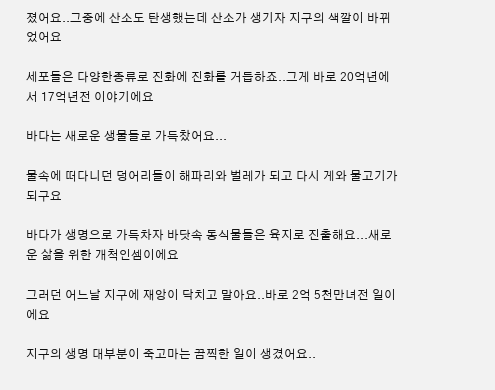졌어요..그중에 산소도 탄생했는데 산소가 생기자 지구의 색깔이 바뀌었어요

세포들은 다양한종류로 진화에 진화를 거듭하죠..그게 바로 20억년에서 17억년전 이야기에요

바다는 새로운 생물들로 가득찼어요...

물속에 떠다니던 덩어리들이 해파리와 벌레가 되고 다시 게와 물고기가 되구요

바다가 생명으로 가득차자 바닷속 동식물들은 육지로 진출해요...새로운 삶을 위한 개척인셈이에요

그러던 어느날 지구에 재앙이 닥치고 말아요..바로 2억 5천만녀전 일이에요

지구의 생명 대부분이 죽고마는 끔찍한 일이 생겼어요..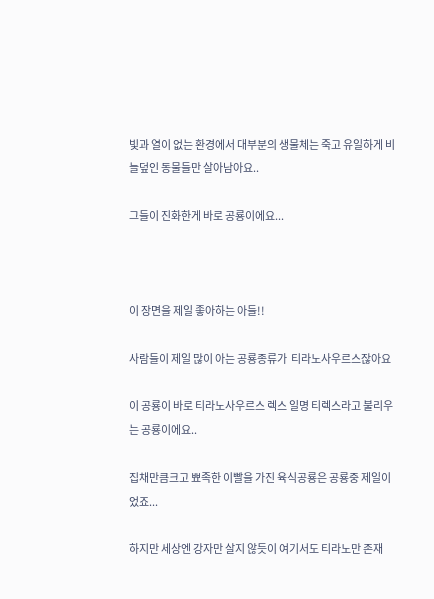빛과 열이 없는 환경에서 대부분의 생물체는 죽고 유일하게 비늘덮인 동물들만 살아남아요..

그들이 진화한게 바로 공룡이에요...



이 장면을 제일 좋아하는 아들!!

사람들이 제일 많이 아는 공룡종류가  티라노사우르스잖아요

이 공룡이 바로 티라노사우르스 렉스 일명 티렉스라고 불리우는 공룡이에요..

집채만큼크고 뾰족한 이빨을 가진 육식공룡은 공룡중 제일이었죠...

하지만 세상엔 강자만 살지 않듯이 여기서도 티라노만 존재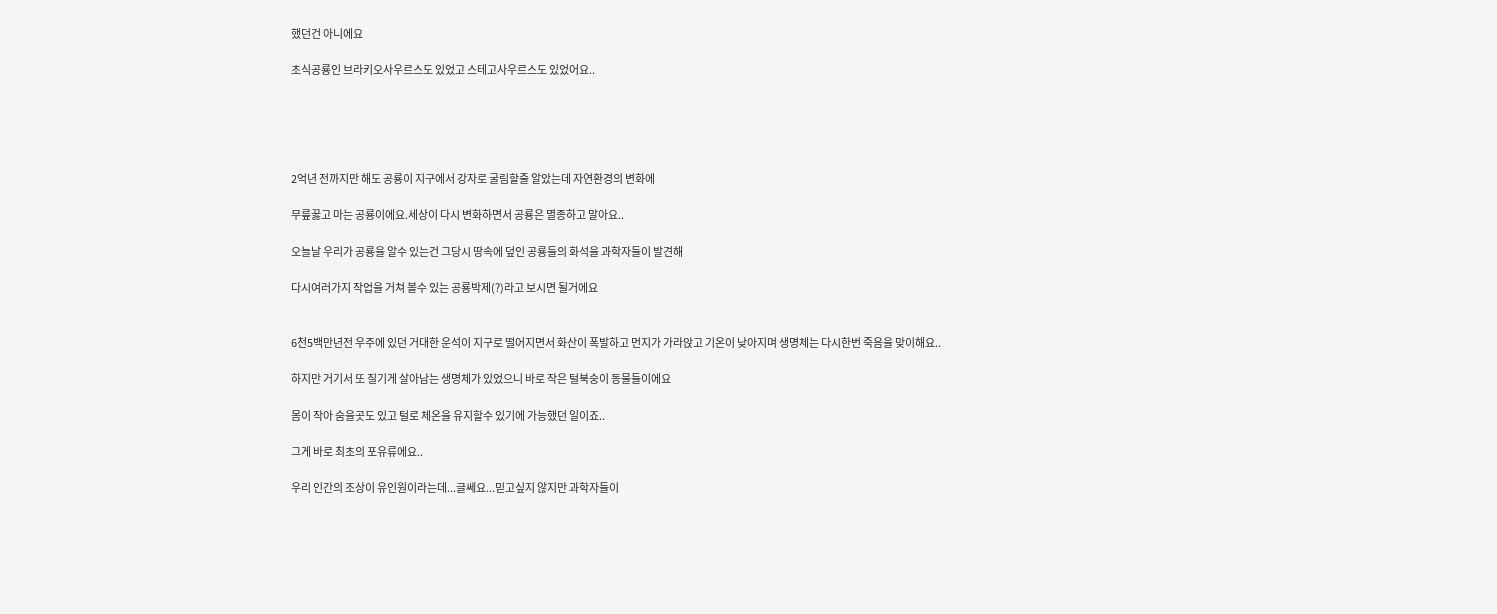했던건 아니에요

초식공룡인 브라키오사우르스도 있었고 스테고사우르스도 있었어요..





2억년 전까지만 해도 공룡이 지구에서 강자로 굴림할줄 알았는데 자연환경의 변화에

무릎꿇고 마는 공룡이에요.세상이 다시 변화하면서 공룡은 멸종하고 말아요..

오늘날 우리가 공룡을 알수 있는건 그당시 땅속에 덮인 공룡들의 화석을 과학자들이 발견해

다시여러가지 작업을 거쳐 볼수 있는 공룡박제(?)라고 보시면 될거에요


6천5백만년전 우주에 있던 거대한 운석이 지구로 떨어지면서 화산이 폭발하고 먼지가 가라앉고 기온이 낮아지며 생명체는 다시한번 죽음을 맞이해요..

하지만 거기서 또 질기게 살아남는 생명체가 있었으니 바로 작은 털북숭이 동물들이에요

몸이 작아 숨을곳도 있고 털로 체온을 유지할수 있기에 가능했던 일이죠..

그게 바로 최초의 포유류에요..

우리 인간의 조상이 유인원이라는데...글쎄요...믿고싶지 않지만 과학자들이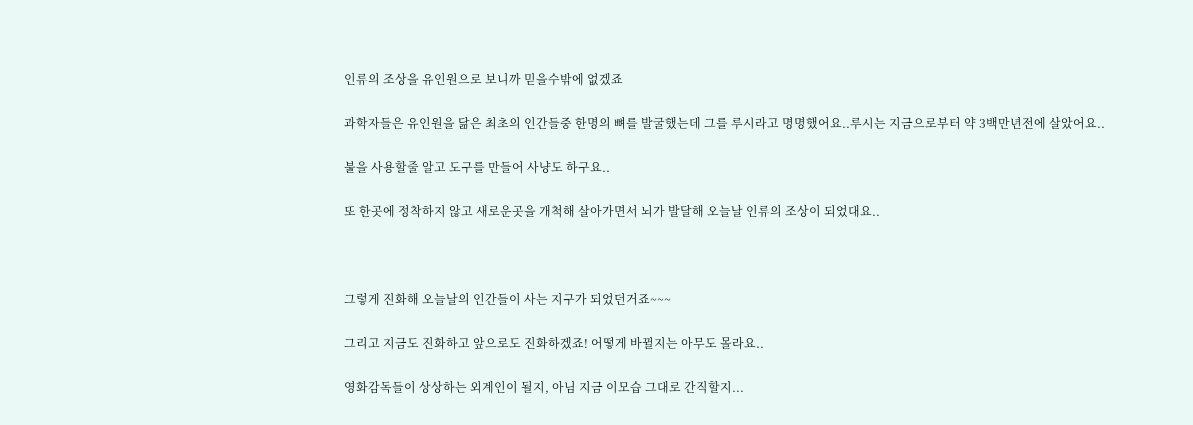인류의 조상을 유인원으로 보니까 믿을수밖에 없겠죠

과학자들은 유인원을 닮은 최초의 인간들중 한명의 뼈를 발굴했는데 그를 루시라고 명명했어요..루시는 지금으로부터 약 3백만년전에 살았어요..

불을 사용할줄 알고 도구를 만들어 사냥도 하구요..

또 한곳에 정착하지 않고 새로운곳을 개척해 살아가면서 뇌가 발달해 오늘날 인류의 조상이 되었대요..



그렇게 진화해 오늘날의 인간들이 사는 지구가 되었던거죠~~~

그리고 지금도 진화하고 앞으로도 진화하겠죠! 어떻게 바뀔지는 아무도 몰라요..

영화감독들이 상상하는 외계인이 될지, 아님 지금 이모습 그대로 간직할지...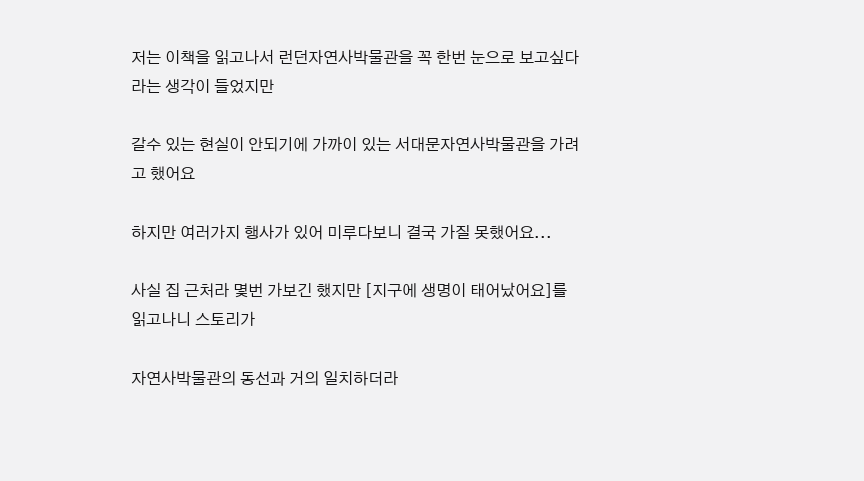저는 이책을 읽고나서 런던자연사박물관을 꼭 한번 눈으로 보고싶다라는 생각이 들었지만

갈수 있는 현실이 안되기에 가까이 있는 서대문자연사박물관을 가려고 했어요

하지만 여러가지 행사가 있어 미루다보니 결국 가질 못했어요...

사실 집 근처라 몇번 가보긴 했지만 [지구에 생명이 태어났어요]를 읽고나니 스토리가

자연사박물관의 동선과 거의 일치하더라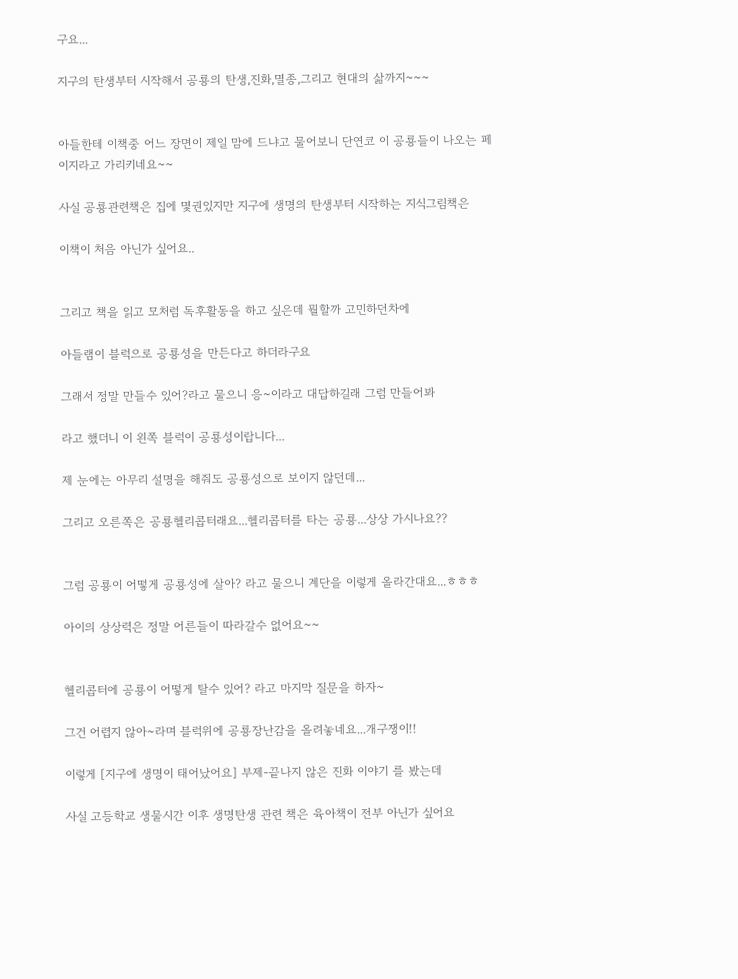구요...

지구의 탄생부터 시작해서 공룡의 탄생,진화,멸종,그리고 현대의 삶까지~~~


아들한테 이책중 어느 장면이 제일 맘에 드냐고 물어보니 단연코 이 공룡들이 나오는 페이지라고 가리키네요~~

사실 공룡관련책은 집에 몇권있지만 지구에 생명의 탄생부터 시작하는 지식그림책은

이책이 처음 아닌가 싶어요..


그리고 책을 읽고 모처럼 독후활동을 하고 싶은데 뭘할까 고민하던차에

아들램이 블럭으로 공룡성을 만든다고 하더라구요

그래서 정말 만들수 있어?라고 물으니 응~이라고 대답하길래 그럼 만들어봐

라고 했더니 이 왼쪽 블럭이 공룡성이랍니다...

제 눈에는 아무리 설명을 해줘도 공룡성으로 보이지 않던데...

그리고 오른쪽은 공룡헬리콥터래요...헬리콥터를 타는 공룡...상상 가시나요??


그럼 공룡이 어떻게 공룡성에 살아? 라고 물으니 계단을 이렇게 올라간대요...ㅎㅎㅎ

아이의 상상력은 정말 어른들이 따라갈수 없어요~~


헬리콥터에 공룡이 어떻게 탈수 있어? 라고 마지막 질문을 하자~

그건 어렵지 않아~라며 블럭위에 공룡장난감을 올려놓네요...개구쟁이!!

이렇게 [지구에 생명이 태어났어요] 부제-끝나지 않은 진화 이야기 를 봤는데

사실 고등학교 생물시간 이후 생명탄생 관련 책은 육아책이 전부 아닌가 싶어요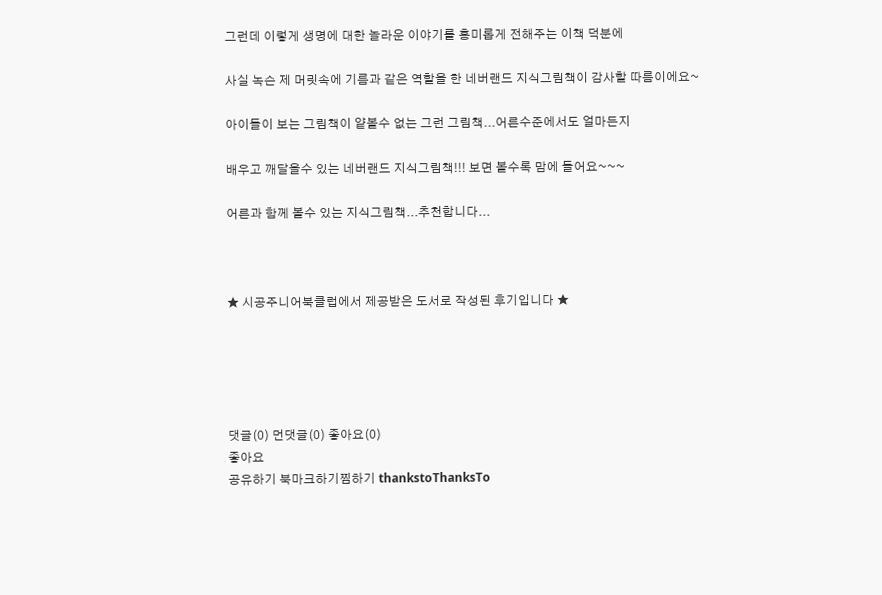그런데 이렇게 생명에 대한 놀라운 이야기를 흥미롭게 전해주는 이책 덕분에

사실 녹슨 제 머릿속에 기름과 같은 역할을 한 네버랜드 지식그림책이 감사할 따름이에요~

아이들이 보는 그림책이 얕볼수 없는 그런 그림책...어른수준에서도 얼마든지

배우고 깨달을수 있는 네버랜드 지식그림책!!! 보면 볼수록 맘에 들어요~~~

어른과 함께 볼수 있는 지식그림책...추천합니다...



★ 시공주니어북클럽에서 제공받은 도서로 작성된 후기입니다 ★





댓글(0) 먼댓글(0) 좋아요(0)
좋아요
공유하기 북마크하기찜하기 thankstoThanksTo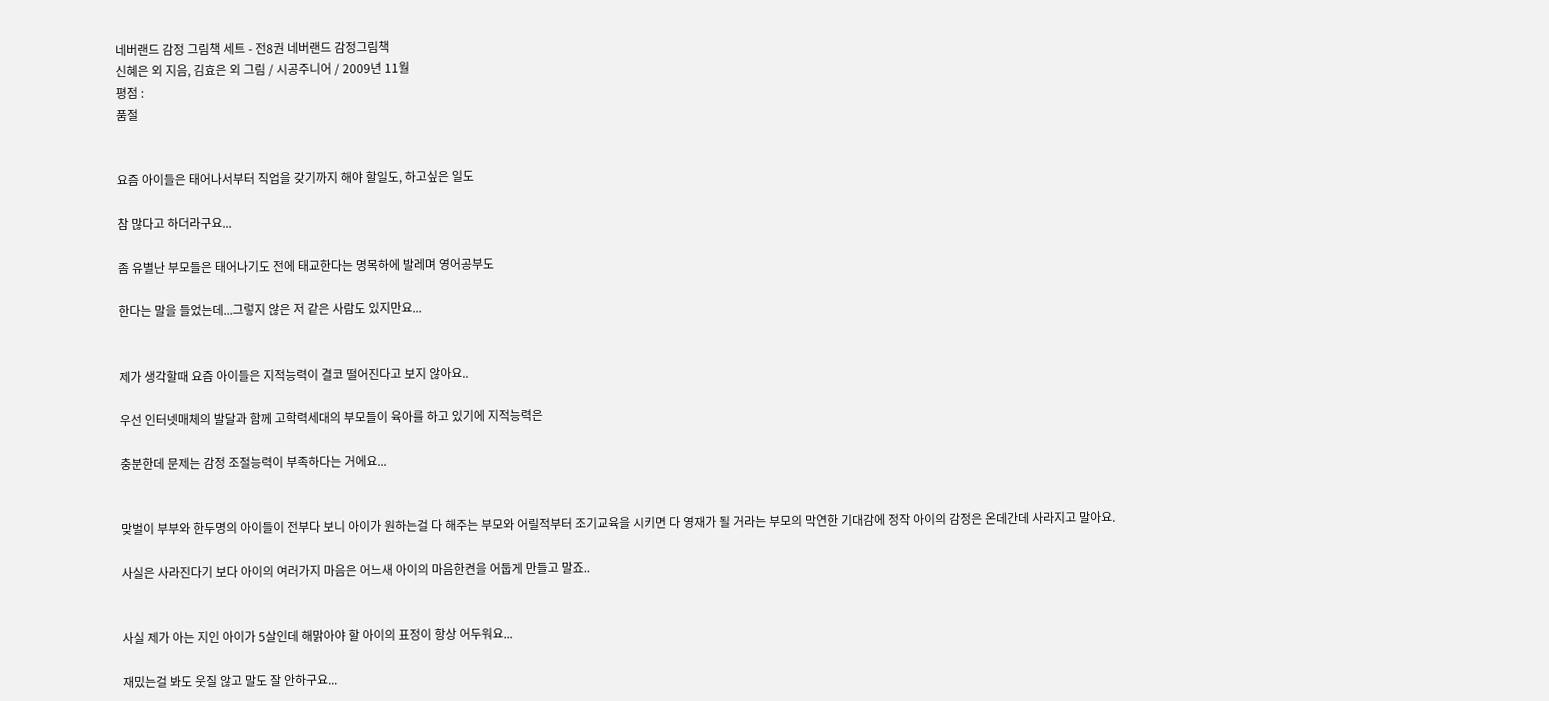네버랜드 감정 그림책 세트 - 전8권 네버랜드 감정그림책
신혜은 외 지음, 김효은 외 그림 / 시공주니어 / 2009년 11월
평점 :
품절


요즘 아이들은 태어나서부터 직업을 갖기까지 해야 할일도, 하고싶은 일도

참 많다고 하더라구요...

좀 유별난 부모들은 태어나기도 전에 태교한다는 명목하에 발레며 영어공부도

한다는 말을 들었는데...그렇지 않은 저 같은 사람도 있지만요...


제가 생각할때 요즘 아이들은 지적능력이 결코 떨어진다고 보지 않아요..

우선 인터넷매체의 발달과 함께 고학력세대의 부모들이 육아를 하고 있기에 지적능력은

충분한데 문제는 감정 조절능력이 부족하다는 거에요...


맞벌이 부부와 한두명의 아이들이 전부다 보니 아이가 원하는걸 다 해주는 부모와 어릴적부터 조기교육을 시키면 다 영재가 될 거라는 부모의 막연한 기대감에 정작 아이의 감정은 온데간데 사라지고 말아요.

사실은 사라진다기 보다 아이의 여러가지 마음은 어느새 아이의 마음한켠을 어둡게 만들고 말죠..


사실 제가 아는 지인 아이가 5살인데 해맑아야 할 아이의 표정이 항상 어두워요...

재밌는걸 봐도 웃질 않고 말도 잘 안하구요...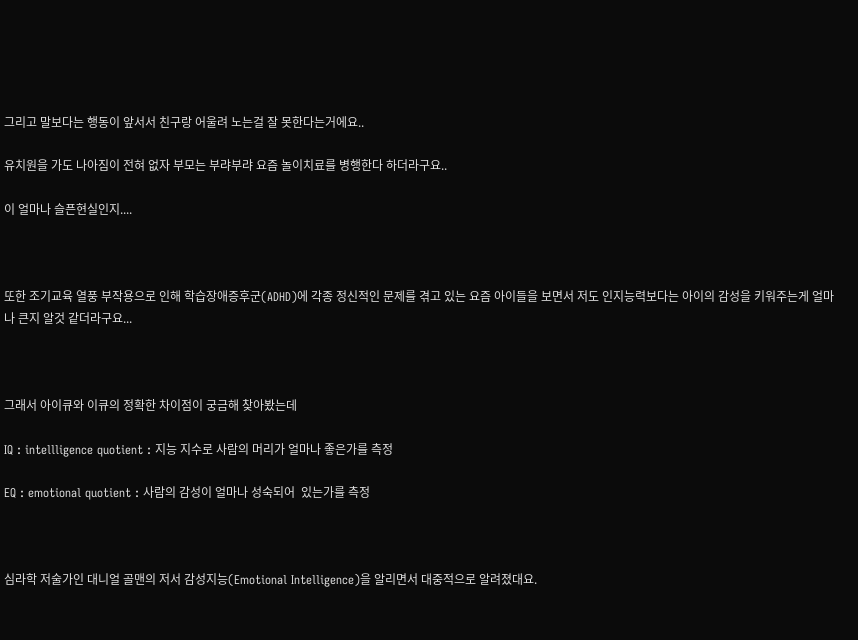그리고 말보다는 행동이 앞서서 친구랑 어울려 노는걸 잘 못한다는거에요..

유치원을 가도 나아짐이 전혀 없자 부모는 부랴부랴 요즘 놀이치료를 병행한다 하더라구요..

이 얼마나 슬픈현실인지....



또한 조기교육 열풍 부작용으로 인해 학습장애증후군(ADHD)에 각종 정신적인 문제를 겪고 있는 요즘 아이들을 보면서 저도 인지능력보다는 아이의 감성을 키워주는게 얼마나 큰지 알것 같더라구요...



그래서 아이큐와 이큐의 정확한 차이점이 궁금해 찾아봤는데

IQ : intellligence quotient : 지능 지수로 사람의 머리가 얼마나 좋은가를 측정

EQ : emotional quotient : 사람의 감성이 얼마나 성숙되어  있는가를 측정



심라학 저술가인 대니얼 골맨의 저서 감성지능(Emotional Intelligence)을 알리면서 대중적으로 알려졌대요.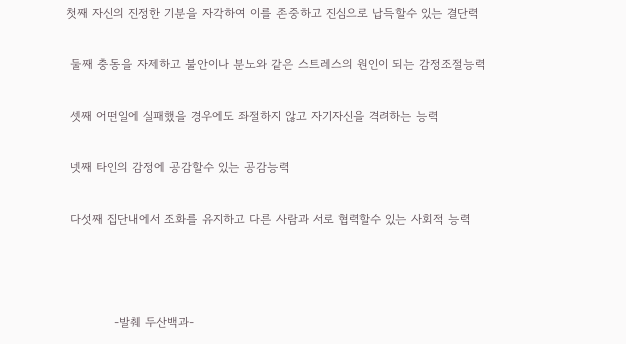첫째 자신의 진정한 기분을 자각하여 이를 존중하고 진심으로 납득할수 있는 결단력

 둘째 충동을 자제하고 불안이나 분노와 같은 스트레스의 원인이 되는 감정조절능력

 셋째 어떤일에 실패했을 경우에도 좌절하지 않고 자기자신을 격려하는 능력

 넷째 타인의 감정에 공감할수 있는 공감능력

 다섯째 집단내에서 조화를 유지하고 다른 사람과 서로 협력할수 있는 사회적 능력



            -발췌 두산백과-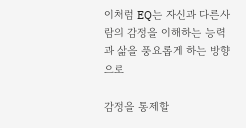이처럼 EQ는 자신과 다른사람의 감정을 이해하는 능력과 삶을 풍요롭게 하는 방향으로

감정을 통제할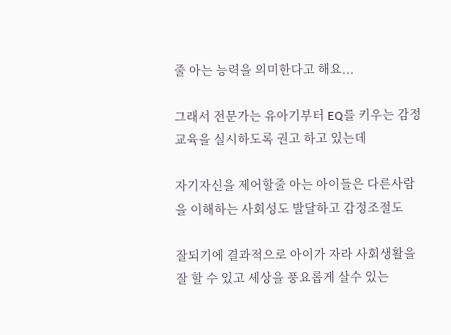줄 아는 능력을 의미한다고 해요...

그래서 전문가는 유아기부터 EQ를 키우는 감정교육을 실시하도록 권고 하고 있는데

자기자신을 제어할줄 아는 아이들은 다른사람을 이해하는 사회성도 발달하고 감정조절도

잘되기에 결과적으로 아이가 자라 사회생활을 잘 할 수 있고 세상을 풍요롭게 살수 있는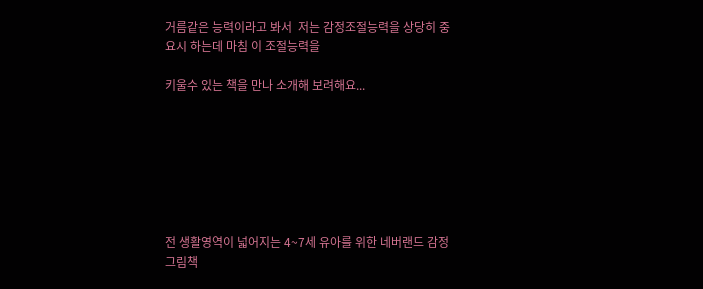거름같은 능력이라고 봐서  저는 감정조절능력을 상당히 중요시 하는데 마침 이 조절능력을

키울수 있는 책을 만나 소개해 보려해요...







전 생활영역이 넓어지는 4~7세 유아를 위한 네버랜드 감정그림책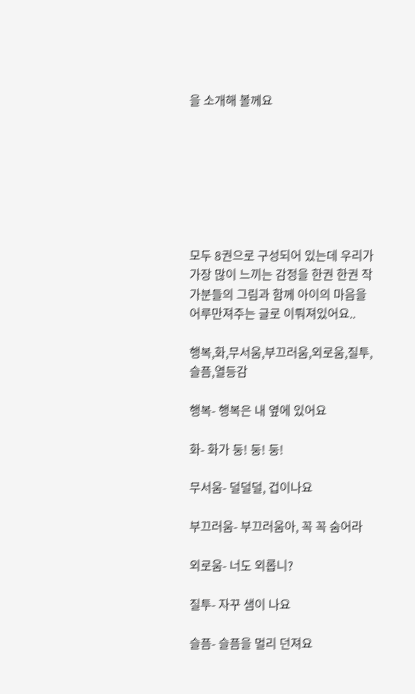을 소개해 볼께요







모두 8권으로 구성되어 있는데 우리가 가장 많이 느끼는 감정을 한권 한권 작가분들의 그림과 함께 아이의 마음을 어루만져주는 글로 이뤄져있어요..

행복,화,무서움,부끄러움,외로움,질투,슬픔,열등감

행복- 행복은 내 옆에 있어요

화- 화가 둥! 둥! 둥!

무서움- 덜덜덜, 겁이나요

부끄러움- 부끄러움아, 꼭 꼭 숨어라

외로움- 너도 외롭니?

질투- 자꾸 샘이 나요

슬픔- 슬픔을 멀리 던져요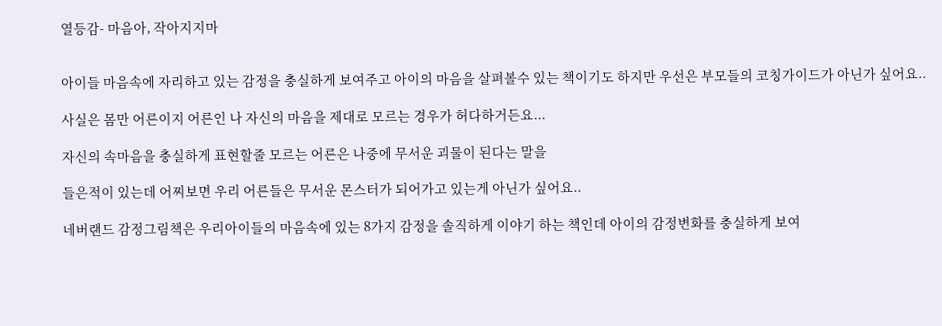열등감- 마음아, 작아지지마


아이들 마음속에 자리하고 있는 감정을 충실하게 보여주고 아이의 마음을 살펴볼수 있는 책이기도 하지만 우선은 부모들의 코칭가이드가 아닌가 싶어요..

사실은 몸만 어른이지 어른인 나 자신의 마음을 제대로 모르는 경우가 허다하거든요...

자신의 속마음을 충실하게 표현할줄 모르는 어른은 나중에 무서운 괴물이 된다는 말을

들은적이 있는데 어찌보면 우리 어른들은 무서운 몬스터가 되어가고 있는게 아닌가 싶어요..

네버랜드 감정그림책은 우리아이들의 마음속에 있는 8가지 감정을 솔직하게 이야기 하는 책인데 아이의 감정변화를 충실하게 보여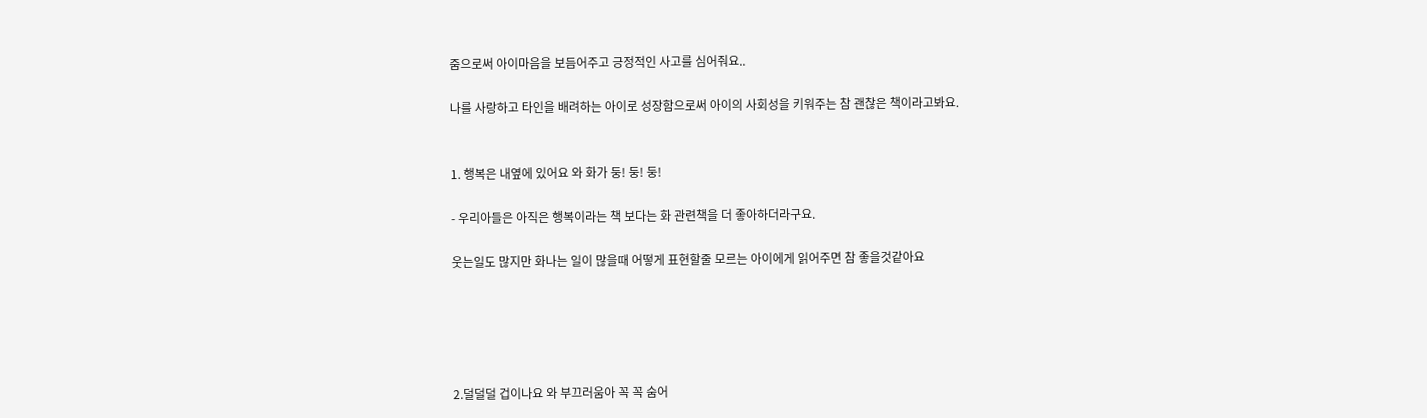줌으로써 아이마음을 보듬어주고 긍정적인 사고를 심어줘요..

나를 사랑하고 타인을 배려하는 아이로 성장함으로써 아이의 사회성을 키워주는 참 괜찮은 책이라고봐요.


1. 행복은 내옆에 있어요 와 화가 둥! 둥! 둥!

- 우리아들은 아직은 행복이라는 책 보다는 화 관련책을 더 좋아하더라구요.

웃는일도 많지만 화나는 일이 많을때 어떻게 표현할줄 모르는 아이에게 읽어주면 참 좋을것같아요





2.덜덜덜 겁이나요 와 부끄러움아 꼭 꼭 숨어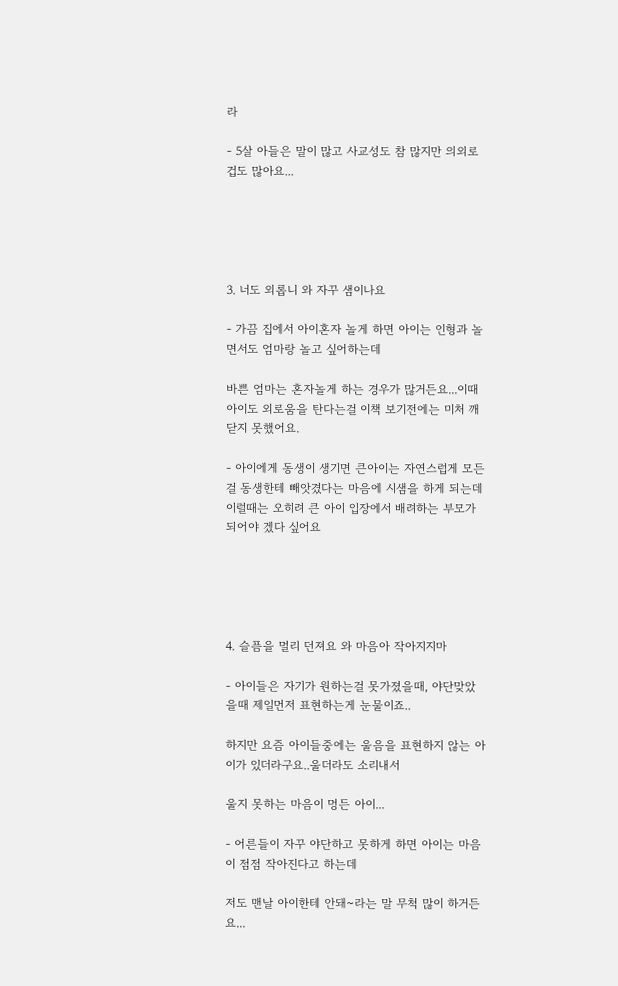라

- 5살 아들은 말이 많고 사교성도 참 많지만 의외로 겁도 많아요...





3. 너도 외롭니 와 자꾸 샘이나요

- 가끔 집에서 아이혼자 놀게 하면 아이는 인형과 놀면서도 엄마랑 놀고 싶어하는데

바쁜 엄마는 혼자놀게 하는 경우가 많거든요...이때 아이도 외로움을 탄다는걸 이책 보기전에는 미처 깨닫지 못했어요.

- 아이에게 동생이 생기면 큰아이는 자연스럽게 모든걸 동생한테 빼앗겼다는 마음에 시샘을 하게 되는데 이럴때는 오히려 큰 아이 입장에서 배려하는 부모가 되어야 겠다 싶어요





4. 슬픔을 멀리 던져요 와 마음아 작아지지마

- 아이들은 자기가 원하는걸 못가졌을때, 야단맞았을때 제일먼저 표현하는게 눈물이죠..

하지만 요즘 아이들중에는 울음을 표현하지 않는 아이가 있더라구요..울더라도 소리내서

울지 못하는 마음이 멍든 아이...

- 어른들이 자꾸 야단하고 못하게 하면 아이는 마음이 점점 작아진다고 하는데

저도 맨날 아이한테 안돼~라는 말 무척 많이 하거든요...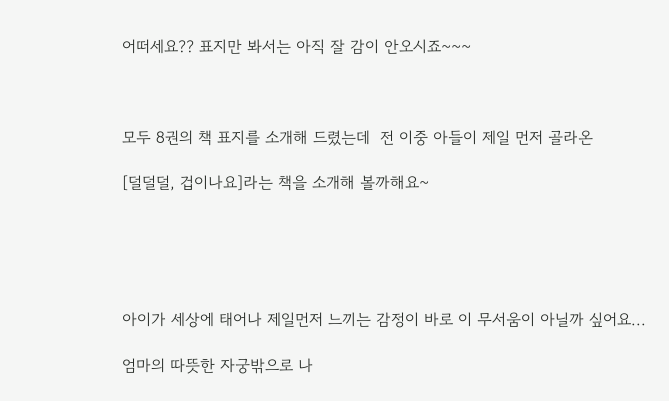어떠세요?? 표지만 봐서는 아직 잘 감이 안오시죠~~~



모두 8권의 책 표지를 소개해 드렸는데  전 이중 아들이 제일 먼저 골라온

[덜덜덜, 겁이나요]라는 책을 소개해 볼까해요~





아이가 세상에 태어나 제일먼저 느끼는 감정이 바로 이 무서움이 아닐까 싶어요...

엄마의 따뜻한 자궁밖으로 나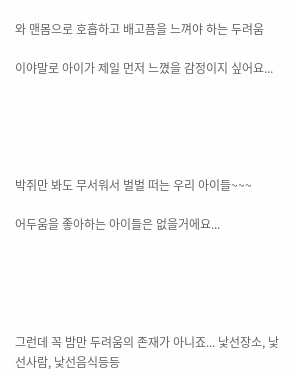와 맨몸으로 호흡하고 배고픔을 느껴야 하는 두려움

이야말로 아이가 제일 먼저 느꼈을 감정이지 싶어요...





박쥐만 봐도 무서워서 벌벌 떠는 우리 아이들~~~

어두움을 좋아하는 아이들은 없을거에요...





그런데 꼭 밤만 두려움의 존재가 아니죠... 낯선장소, 낯선사람, 낯선음식등등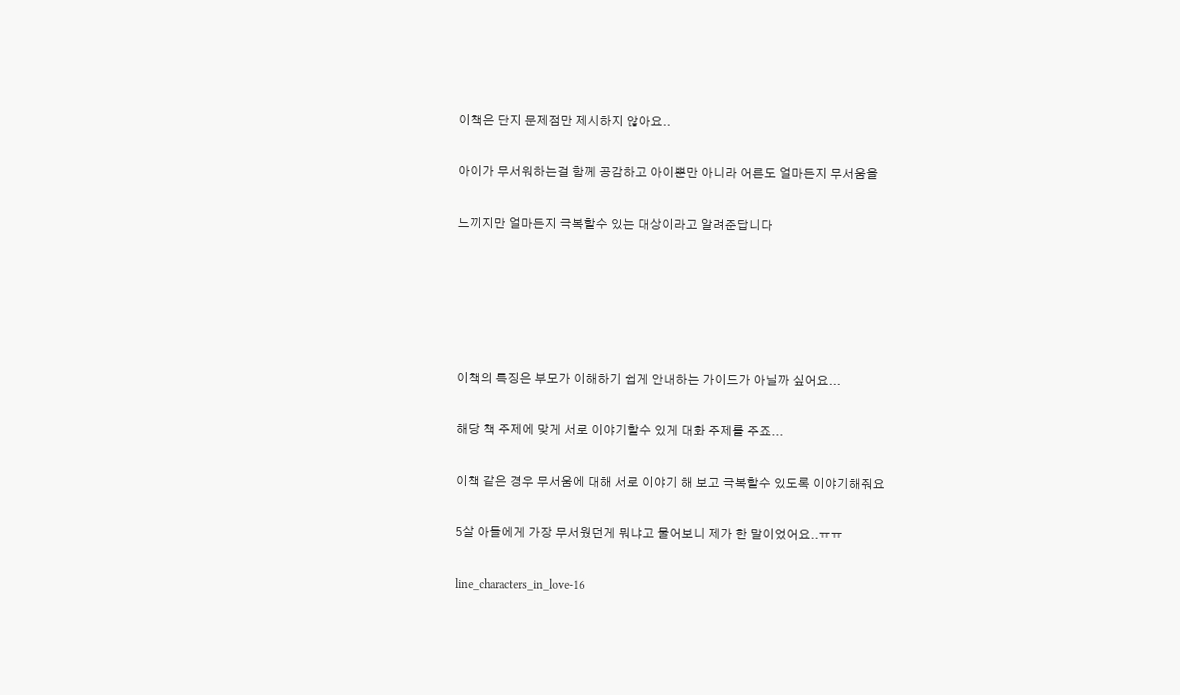이책은 단지 문제점만 제시하지 않아요..

아이가 무서워하는걸 함께 공감하고 아이뿐만 아니라 어른도 얼마든지 무서움을

느끼지만 얼마든지 극복할수 있는 대상이라고 알려준답니다





이책의 특징은 부모가 이해하기 쉽게 안내하는 가이드가 아닐까 싶어요...

해당 책 주제에 맞게 서로 이야기할수 있게 대화 주제를 주죠...

이책 같은 경우 무서움에 대해 서로 이야기 해 보고 극복할수 있도록 이야기해줘요

5살 아들에게 가장 무서웠던게 뭐냐고 물어보니 제가 한 말이었어요..ㅠㅠ

line_characters_in_love-16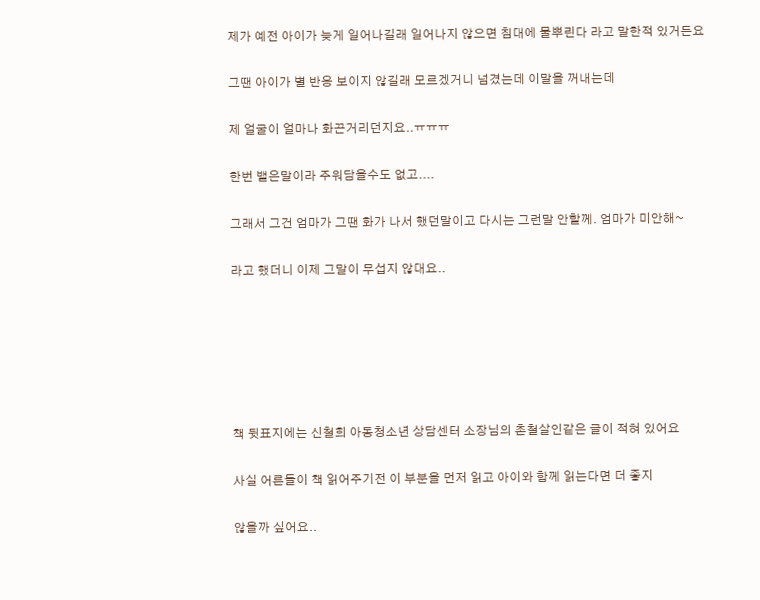제가 예전 아이가 늦게 일어나길래 일어나지 않으면 침대에 물뿌린다 라고 말한적 있거든요

그땐 아이가 별 반응 보이지 않길래 모르겠거니 넘겼는데 이말을 꺼내는데

제 얼굴이 얼마나 화끈거리던지요..ㅠㅠㅠ

한번 뱉은말이라 주워담을수도 없고....

그래서 그건 엄마가 그땐 화가 나서 했던말이고 다시는 그런말 안할께. 엄마가 미안해~

라고 했더니 이제 그말이 무섭지 않대요..






책 뒷표지에는 신철희 아동청소년 상담센터 소장님의 촌철살인같은 글이 적혀 있어요

사실 어른들이 책 읽어주기전 이 부분을 먼저 읽고 아이와 함께 읽는다면 더 좋지

않을까 싶어요..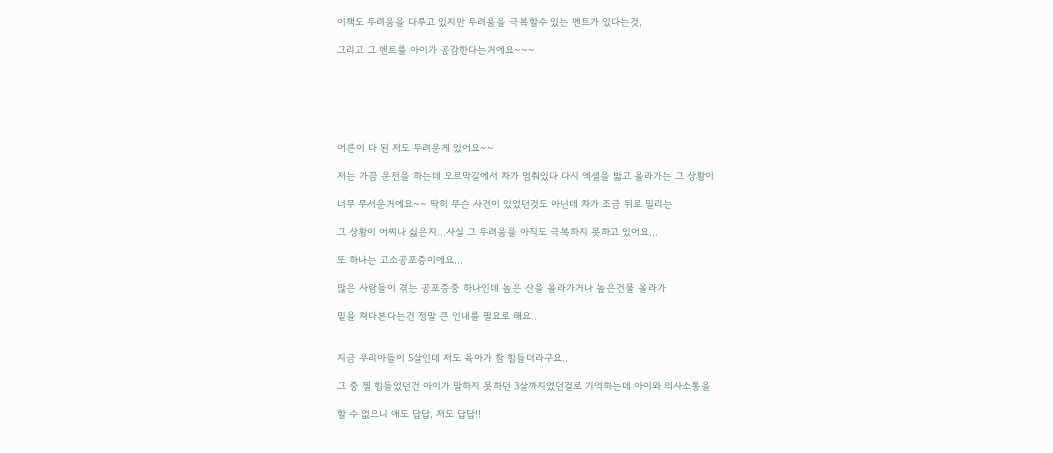이책도 두려움을 다루고 있지만 두려움을 극복할수 있는 멘트가 있다는것,

그리고 그 멘트를 아이가 공감한다는거에요~~~






어른이 다 된 저도 두려운게 있어요~~

저는 가끔 운전을 하는데 오르막길에서 차가 멈춰있다 다시 엑셀을 밟고 올라가는 그 상황이

너무 무서운거에요~~ 딱히 무슨 사건이 있었던것도 아닌데 차가 조금 뒤로 밀리는

그 상황이 어찌나 싫은지...사실 그 두려움을 아직도 극복하지 못하고 있어요...

또 하나는 고소공포증이에요...

많은 사람들이 겪는 공포증중 하나인데 높은 산을 올라가거나 높은건물 올라가

밑을 쳐다본다는건 정말 큰 인내를 필요로 해요..


지금 우리아들이 5살인데 저도 육아가 참 힘들더라구요..

그 중 젤 힘들었던건 아이가 말하지 못하던 3살까지였던걸로 기억하는데 아이와 의사소통을

할 수 없으니 애도 답답, 저도 답답!!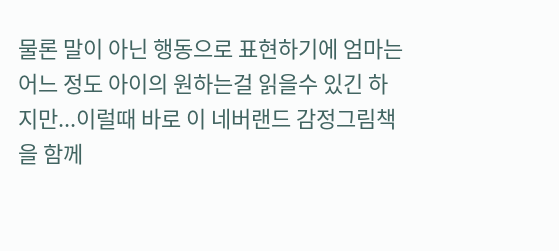물론 말이 아닌 행동으로 표현하기에 엄마는 어느 정도 아이의 원하는걸 읽을수 있긴 하지만...이럴때 바로 이 네버랜드 감정그림책을 함께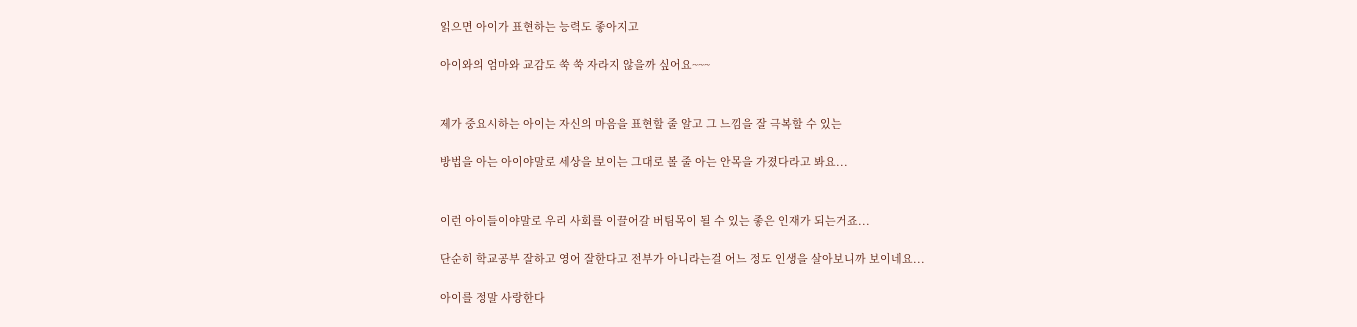읽으면 아이가 표현하는 능력도 좋아지고

아이와의 엄마와 교감도 쑥 쑥 자라지 않을까 싶어요~~~


제가 중요시하는 아이는 자신의 마음을 표현할 줄 알고 그 느낌을 잘 극복할 수 있는

방법을 아는 아이야말로 세상을 보이는 그대로 볼 줄 아는 안목을 가졌다라고 봐요...


이런 아이들이야말로 우리 사회를 이끌어갈 버팀목이 될 수 있는 좋은 인재가 되는거죠...

단순히 학교공부 잘하고 영어 잘한다고 전부가 아니라는걸 어느 정도 인생을 살아보니까 보이네요...

아이를 정말 사랑한다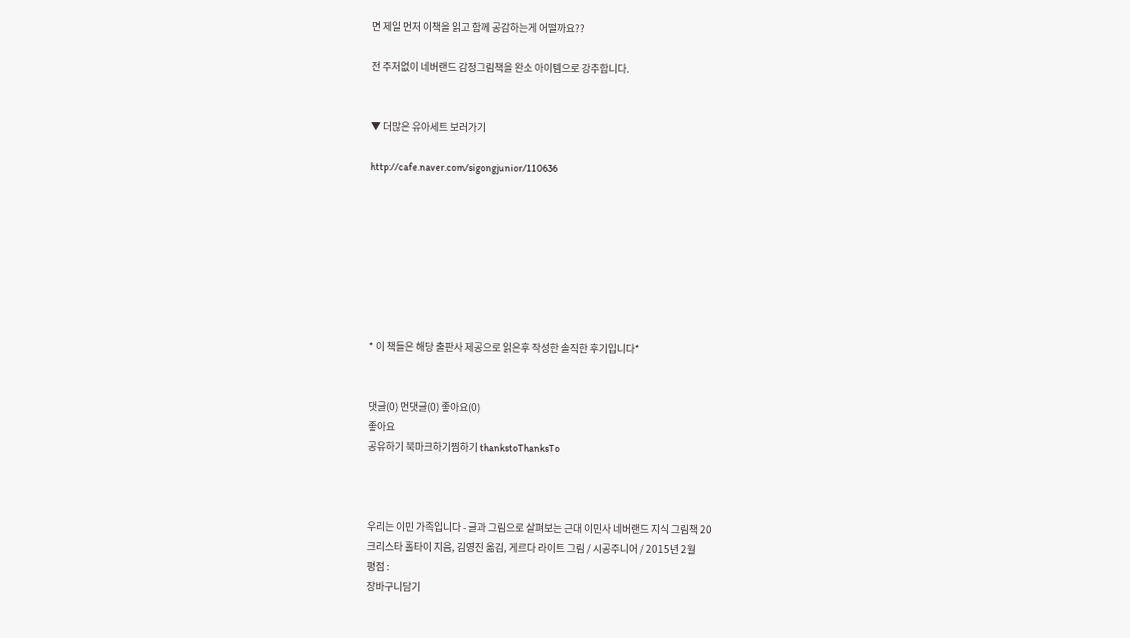면 제일 먼저 이책을 읽고 함께 공감하는게 어떨까요??

전 주저없이 네버랜드 감정그림책을 완소 아이템으로 강추합니다.


▼ 더많은 유아세트 보러가기

http://cafe.naver.com/sigongjunior/110636








* 이 책들은 해당 출판사 제공으로 읽은후 작성한 솔직한 후기입니다*


댓글(0) 먼댓글(0) 좋아요(0)
좋아요
공유하기 북마크하기찜하기 thankstoThanksTo



우리는 이민 가족입니다 - 글과 그림으로 살펴보는 근대 이민사 네버랜드 지식 그림책 20
크리스타 홀타이 지음, 김영진 옮김, 게르다 라이트 그림 / 시공주니어 / 2015년 2월
평점 :
장바구니담기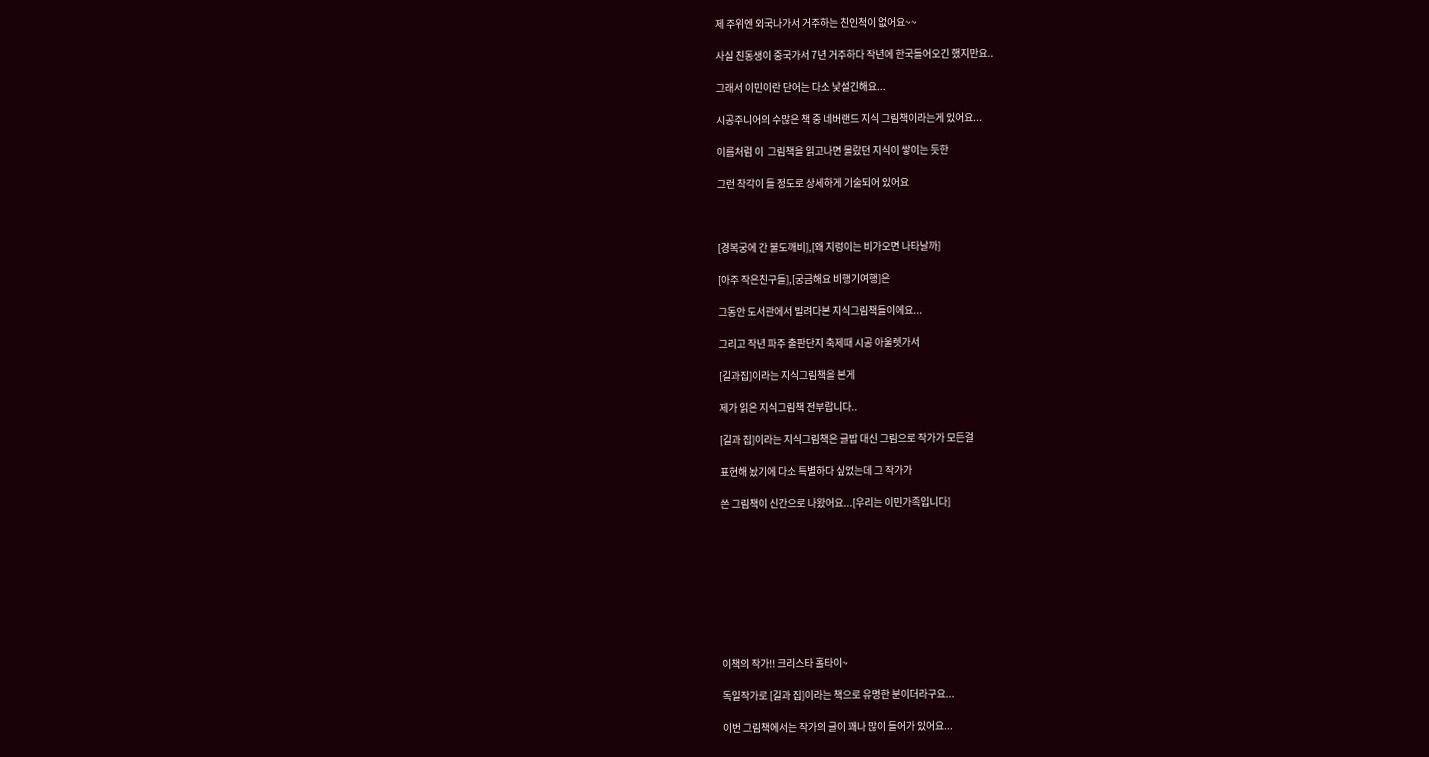제 주위엔 외국나가서 거주하는 친인척이 없어요~~

사실 친동생이 중국가서 7년 거주하다 작년에 한국들어오긴 했지만요..

그래서 이민이란 단어는 다소 낯설긴해요...

시공주니어의 수많은 책 중 네버랜드 지식 그림책이라는게 있어요...

이름처럼 이  그림책을 읽고나면 몰랐던 지식이 쌓이는 듯한

그런 착각이 들 정도로 상세하게 기술되어 있어요



[경복궁에 간 불도깨비],[왜 지렁이는 비가오면 나타날까]

[아주 작은친구들],[궁금해요 비행기여행]은

그동안 도서관에서 빌려다본 지식그림책들이에요...

그리고 작년 파주 출판단지 축제때 시공 아울렛가서

[길과집]이라는 지식그림책을 본게

제가 읽은 지식그림책 전부랍니다..

[길과 집]이라는 지식그림책은 글밥 대신 그림으로 작가가 모든걸

표현해 놨기에 다소 특별하다 싶었는데 그 작가가

쓴 그림책이 신간으로 나왔어요...[우리는 이민가족입니다]









이책의 작가!! 크리스타 홀타이~

독일작가로 [길과 집]이라는 책으로 유명한 분이더라구요...

이번 그림책에서는 작가의 글이 꽤나 많이 들어가 있어요...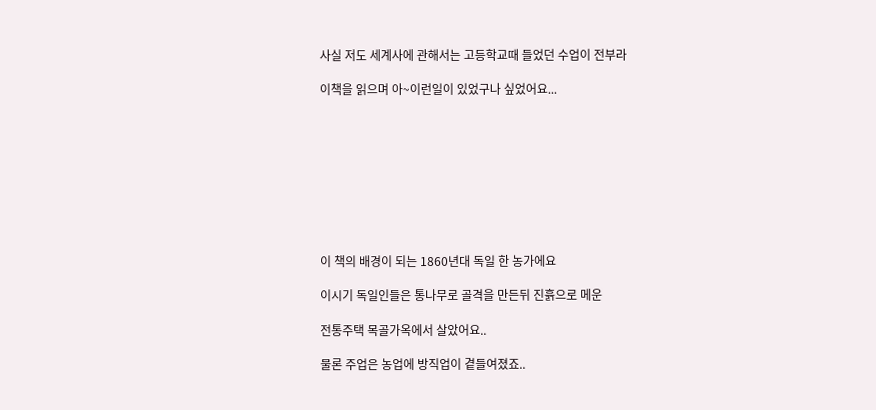사실 저도 세계사에 관해서는 고등학교때 들었던 수업이 전부라

이책을 읽으며 아~이런일이 있었구나 싶었어요...









이 책의 배경이 되는 1860년대 독일 한 농가에요

이시기 독일인들은 통나무로 골격을 만든뒤 진흙으로 메운

전통주택 목골가옥에서 살았어요..

물론 주업은 농업에 방직업이 곁들여졌죠..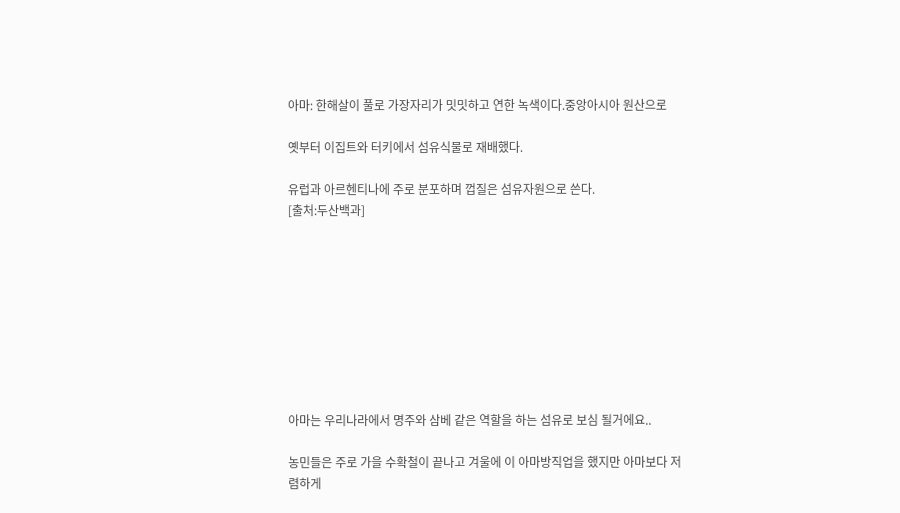아마: 한해살이 풀로 가장자리가 밋밋하고 연한 녹색이다.중앙아시아 원산으로

옛부터 이집트와 터키에서 섬유식물로 재배했다.

유럽과 아르헨티나에 주로 분포하며 껍질은 섬유자원으로 쓴다.
[출처:두산백과]









아마는 우리나라에서 명주와 삼베 같은 역할을 하는 섬유로 보심 될거에요..

농민들은 주로 가을 수확철이 끝나고 겨울에 이 아마방직업을 했지만 아마보다 저렴하게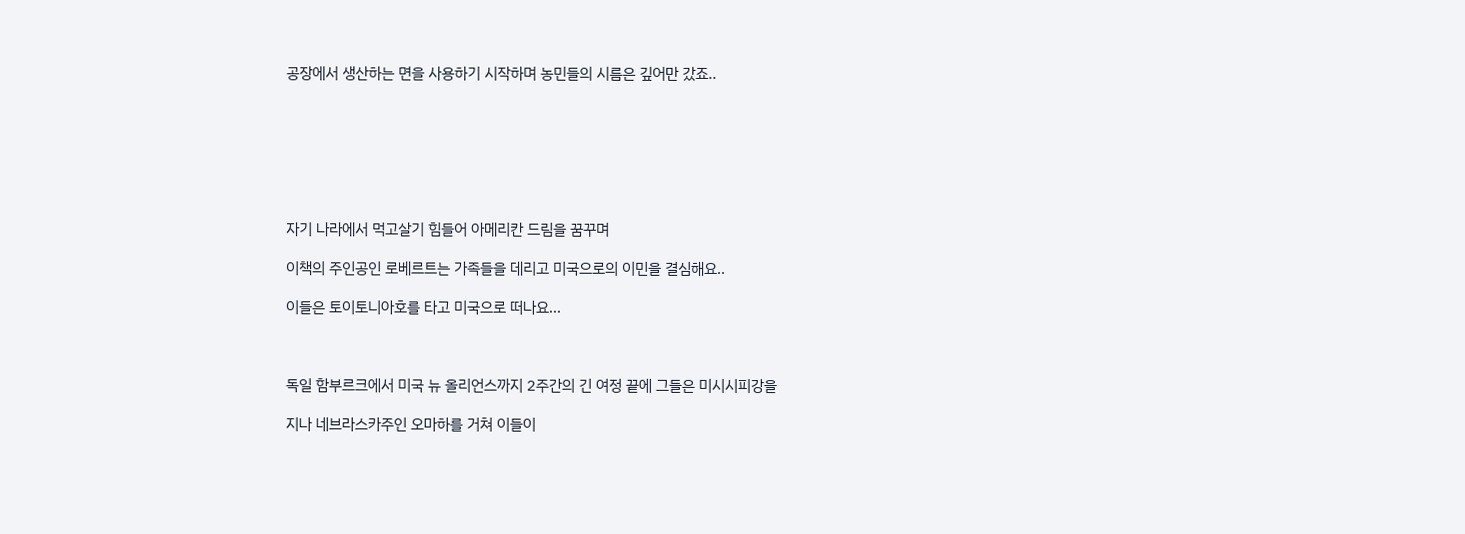공장에서 생산하는 면을 사용하기 시작하며 농민들의 시름은 깊어만 갔죠..







자기 나라에서 먹고살기 힘들어 아메리칸 드림을 꿈꾸며

이책의 주인공인 로베르트는 가족들을 데리고 미국으로의 이민을 결심해요..

이들은 토이토니아호를 타고 미국으로 떠나요...



독일 함부르크에서 미국 뉴 올리언스까지 2주간의 긴 여정 끝에 그들은 미시시피강을

지나 네브라스카주인 오마하를 거쳐 이들이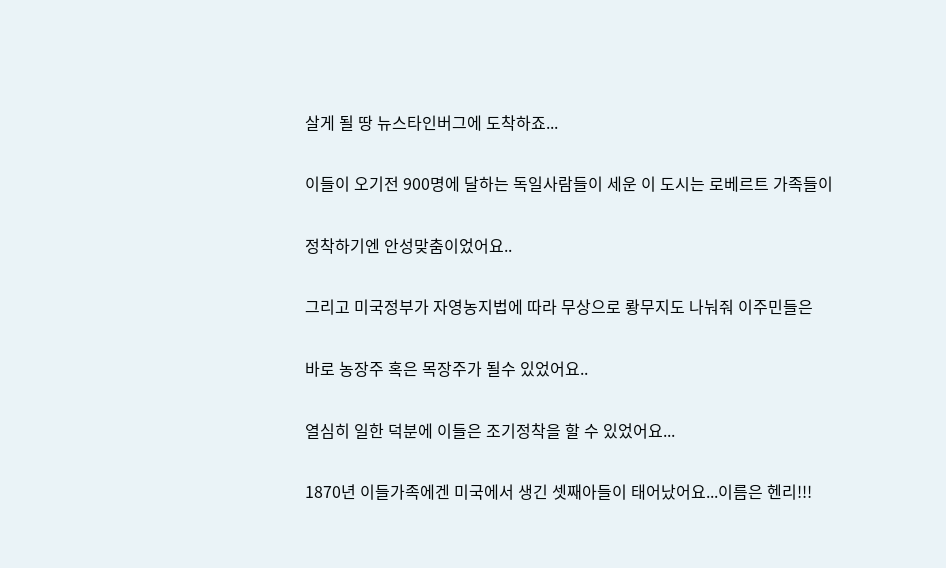살게 될 땅 뉴스타인버그에 도착하죠...

이들이 오기전 900명에 달하는 독일사람들이 세운 이 도시는 로베르트 가족들이

정착하기엔 안성맞춤이었어요..

그리고 미국정부가 자영농지법에 따라 무상으로 뢍무지도 나눠줘 이주민들은

바로 농장주 혹은 목장주가 될수 있었어요..

열심히 일한 덕분에 이들은 조기정착을 할 수 있었어요...

1870년 이들가족에겐 미국에서 생긴 셋째아들이 태어났어요...이름은 헨리!!!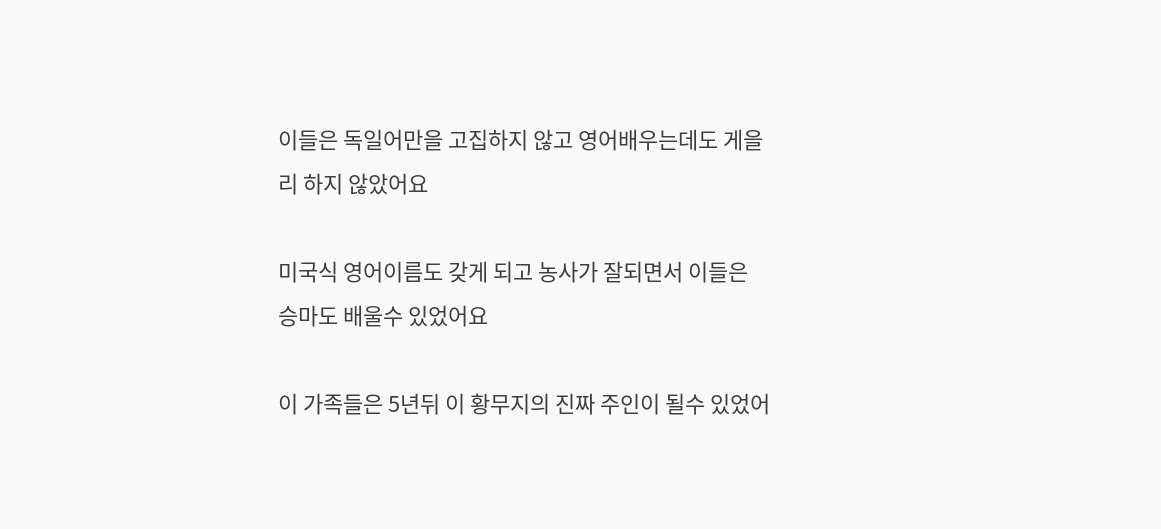이들은 독일어만을 고집하지 않고 영어배우는데도 게을리 하지 않았어요

미국식 영어이름도 갖게 되고 농사가 잘되면서 이들은 승마도 배울수 있었어요

이 가족들은 5년뒤 이 황무지의 진짜 주인이 될수 있었어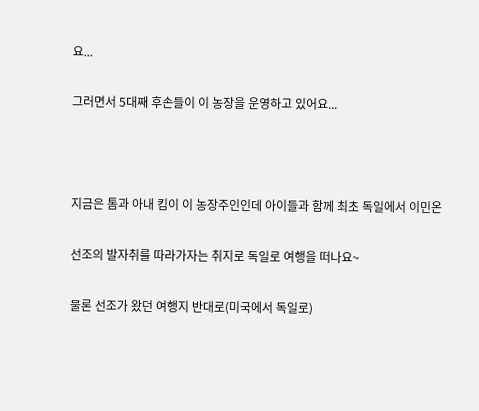요...

그러면서 5대째 후손들이 이 농장을 운영하고 있어요...



지금은 톰과 아내 킴이 이 농장주인인데 아이들과 함께 최초 독일에서 이민온

선조의 발자취를 따라가자는 취지로 독일로 여행을 떠나요~

물론 선조가 왔던 여행지 반대로(미국에서 독일로)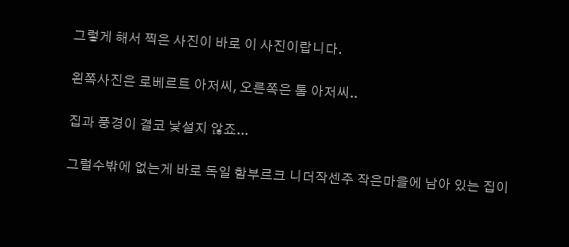그렇게 해서 찍은 사진이 바로 이 사진이랍니다.

왼쪽사진은 로베르트 아저씨, 오른쪽은 톰 아저씨..

집과 풍경이 결코 낯설지 않죠...

그럴수밖에 없는게 바로 독일 함부르크 니더작센주 작은마을에 남아 있는 집이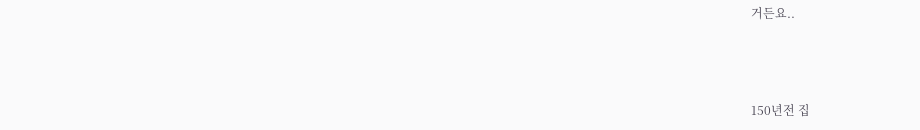거든요..



150년전 집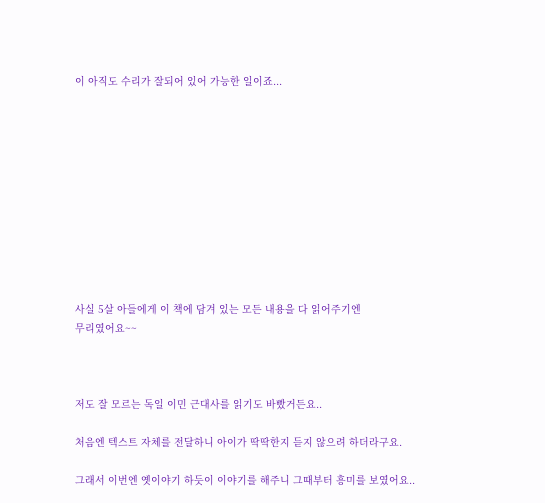이 아직도 수리가 잘되어 있어 가능한 일이죠...











사실 5살 아들에게 이 책에 담겨 있는 모든 내용을 다 읽어주기엔
무리였어요~~



저도 잘 모르는 독일 이민 근대사를 읽기도 바빴거든요..

처음엔 텍스트 자체를 전달하니 아이가 딱딱한지 듣지 않으려 하더라구요.

그래서 이번엔 옛이야기 하듯이 이야기를 해주니 그때부터 흥미를 보였어요..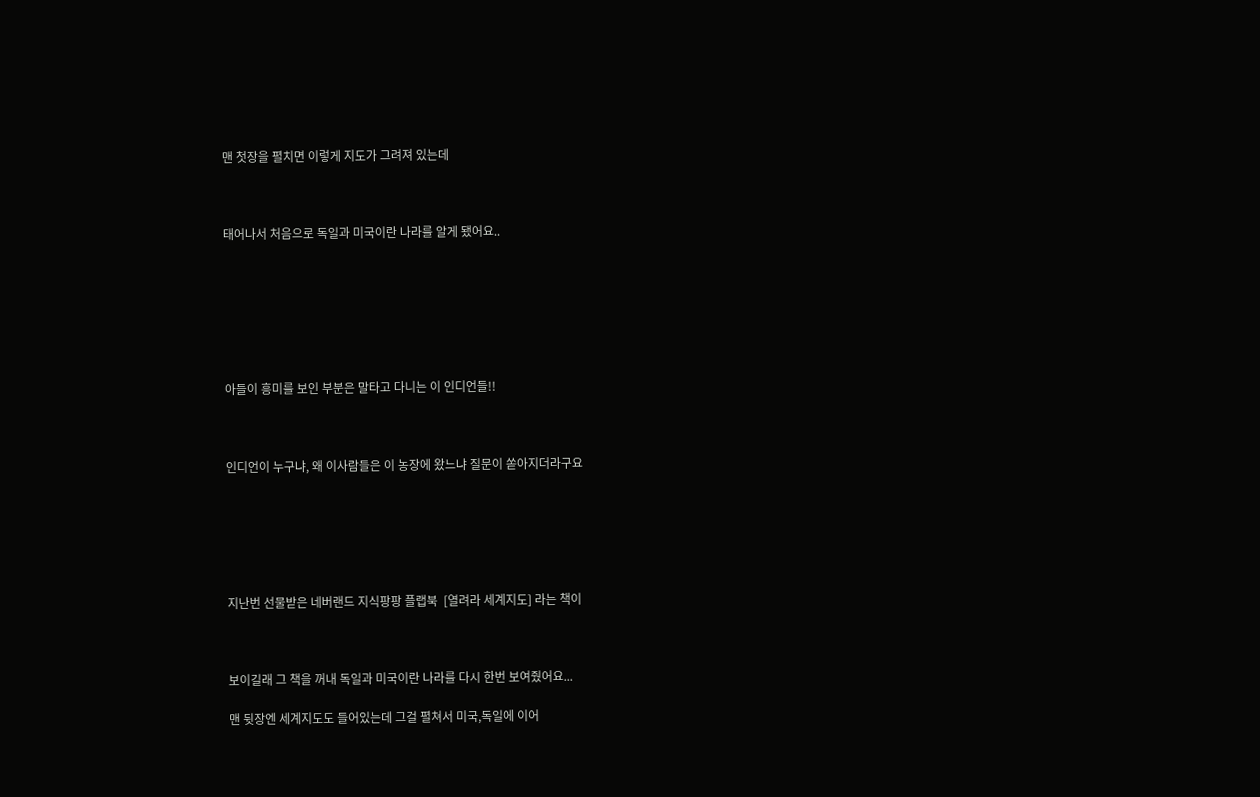맨 첫장을 펼치면 이렇게 지도가 그려져 있는데



태어나서 처음으로 독일과 미국이란 나라를 알게 됐어요..







아들이 흥미를 보인 부분은 말타고 다니는 이 인디언들!!



인디언이 누구냐, 왜 이사람들은 이 농장에 왔느냐 질문이 쏟아지더라구요






지난번 선물받은 네버랜드 지식팡팡 플랩북  [열려라 세계지도] 라는 책이



보이길래 그 책을 꺼내 독일과 미국이란 나라를 다시 한번 보여줬어요...

맨 뒷장엔 세계지도도 들어있는데 그걸 펼쳐서 미국,독일에 이어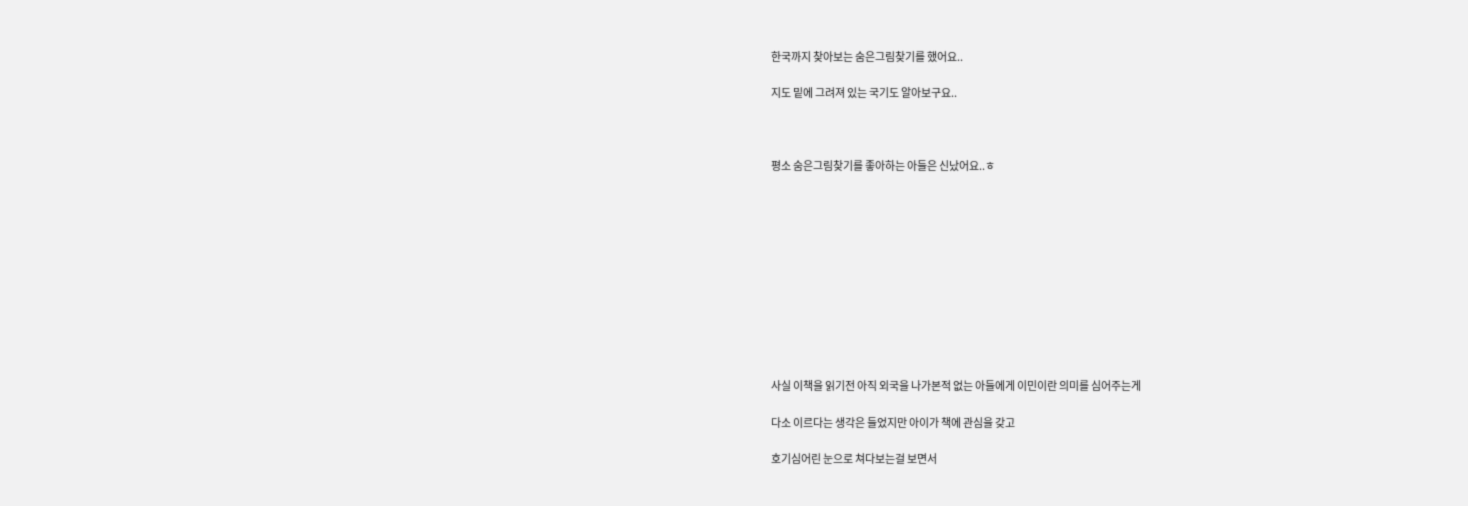한국까지 찾아보는 숨은그림찾기를 했어요..

지도 밑에 그려져 있는 국기도 알아보구요..



평소 숨은그림찾기를 좋아하는 아들은 신났어요..ㅎ











사실 이책을 읽기전 아직 외국을 나가본적 없는 아들에게 이민이란 의미를 심어주는게

다소 이르다는 생각은 들었지만 아이가 책에 관심을 갖고

호기심어린 눈으로 쳐다보는걸 보면서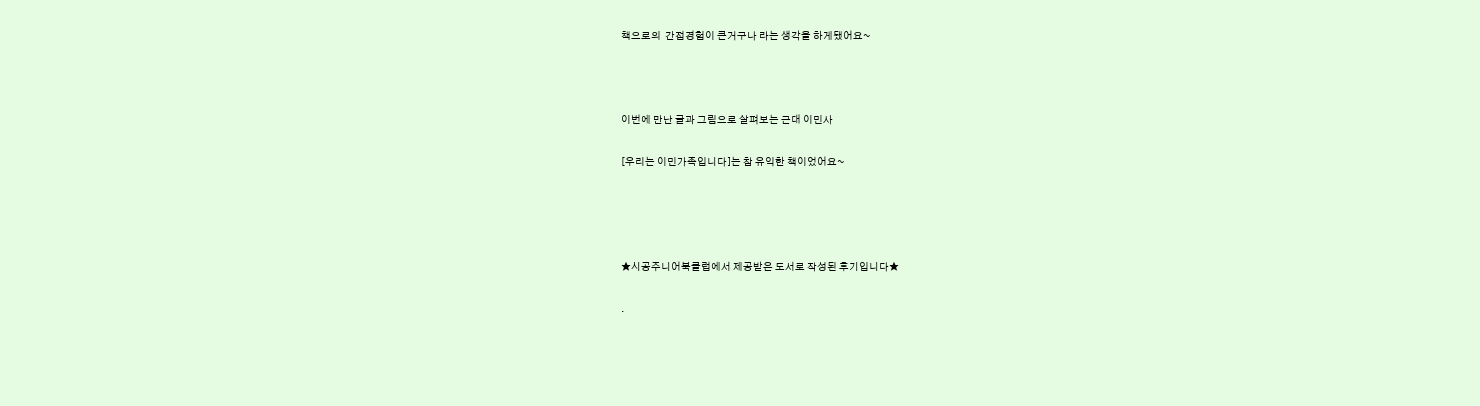책으로의  간접경험이 큰거구나 라는 생각을 하게됐어요~



이번에 만난 글과 그림으로 살펴보는 근대 이민사

[우리는 이민가족입니다]는 참 유익한 책이었어요~




★시공주니어북클럽에서 제공받은 도서로 작성된 후기입니다★

.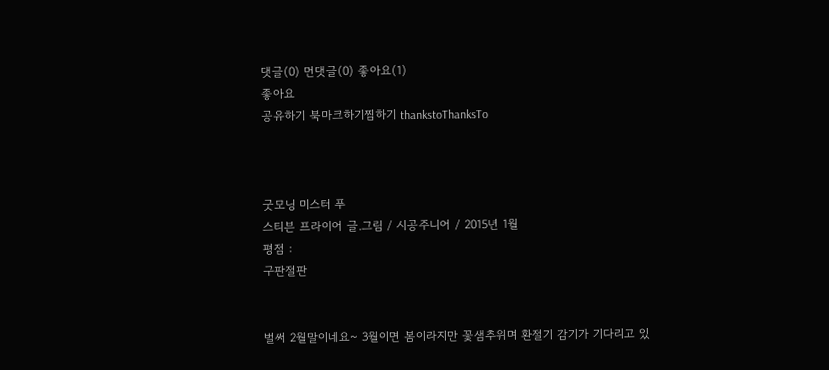댓글(0) 먼댓글(0) 좋아요(1)
좋아요
공유하기 북마크하기찜하기 thankstoThanksTo



굿모닝 미스터 푸
스티븐 프라이어 글.그림 / 시공주니어 / 2015년 1월
평점 :
구판절판


벌써 2월말이네요~ 3월이면 봄이라지만 꽃샘추위며 환절기 감기가 기다리고 있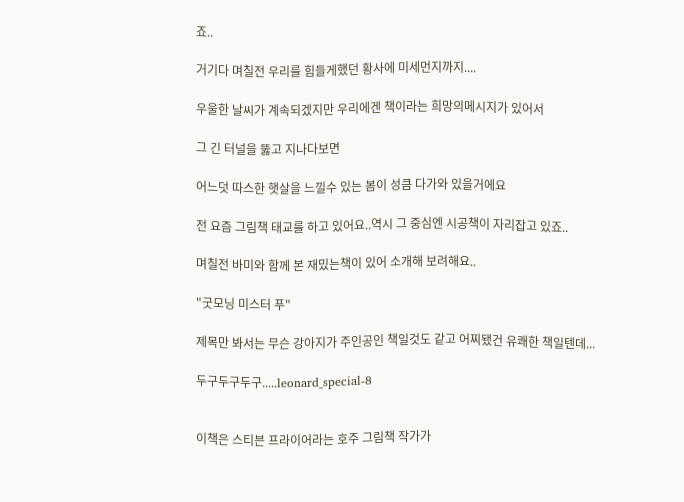죠..

거기다 며칠전 우리를 힘들게했던 황사에 미세먼지까지....

우울한 날씨가 계속되겠지만 우리에겐 책이라는 희망의메시지가 있어서

그 긴 터널을 뚫고 지나다보면

어느덧 따스한 햇살을 느낄수 있는 봄이 성큼 다가와 있을거에요

전 요즘 그림책 태교를 하고 있어요..역시 그 중심엔 시공책이 자리잡고 있죠..

며칠전 바미와 함께 본 재밌는책이 있어 소개해 보려해요..

"굿모닝 미스터 푸"

제목만 봐서는 무슨 강아지가 주인공인 책일것도 같고 어찌됐건 유쾌한 책일텐데...

두구두구두구.....leonard_special-8


이책은 스티븐 프라이어라는 호주 그림책 작가가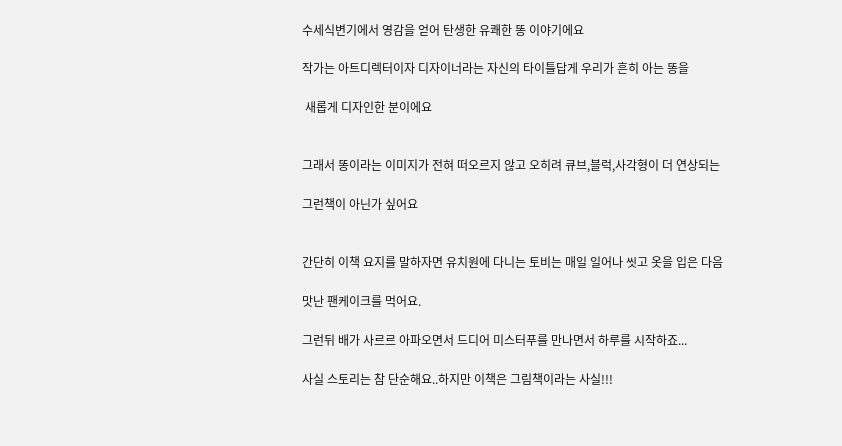수세식변기에서 영감을 얻어 탄생한 유쾌한 똥 이야기에요

작가는 아트디렉터이자 디자이너라는 자신의 타이틀답게 우리가 흔히 아는 똥을

 새롭게 디자인한 분이에요


그래서 똥이라는 이미지가 전혀 떠오르지 않고 오히려 큐브,블럭,사각형이 더 연상되는

그런책이 아닌가 싶어요


간단히 이책 요지를 말하자면 유치원에 다니는 토비는 매일 일어나 씻고 옷을 입은 다음

맛난 팬케이크를 먹어요.

그런뒤 배가 사르르 아파오면서 드디어 미스터푸를 만나면서 하루를 시작하죠...

사실 스토리는 참 단순해요..하지만 이책은 그림책이라는 사실!!!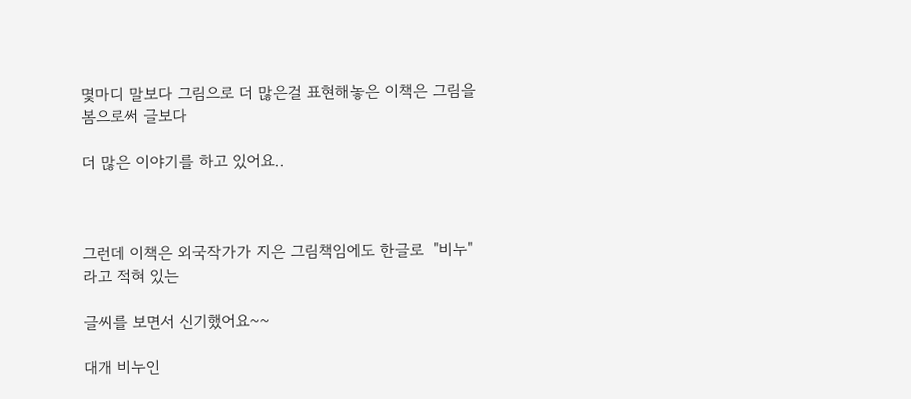몇마디 말보다 그림으로 더 많은걸 표현해놓은 이책은 그림을 봄으로써 글보다

더 많은 이야기를 하고 있어요..



그런데 이책은 외국작가가 지은 그림책임에도 한글로  "비누"라고 적혀 있는

글씨를 보면서 신기했어요~~

대개 비누인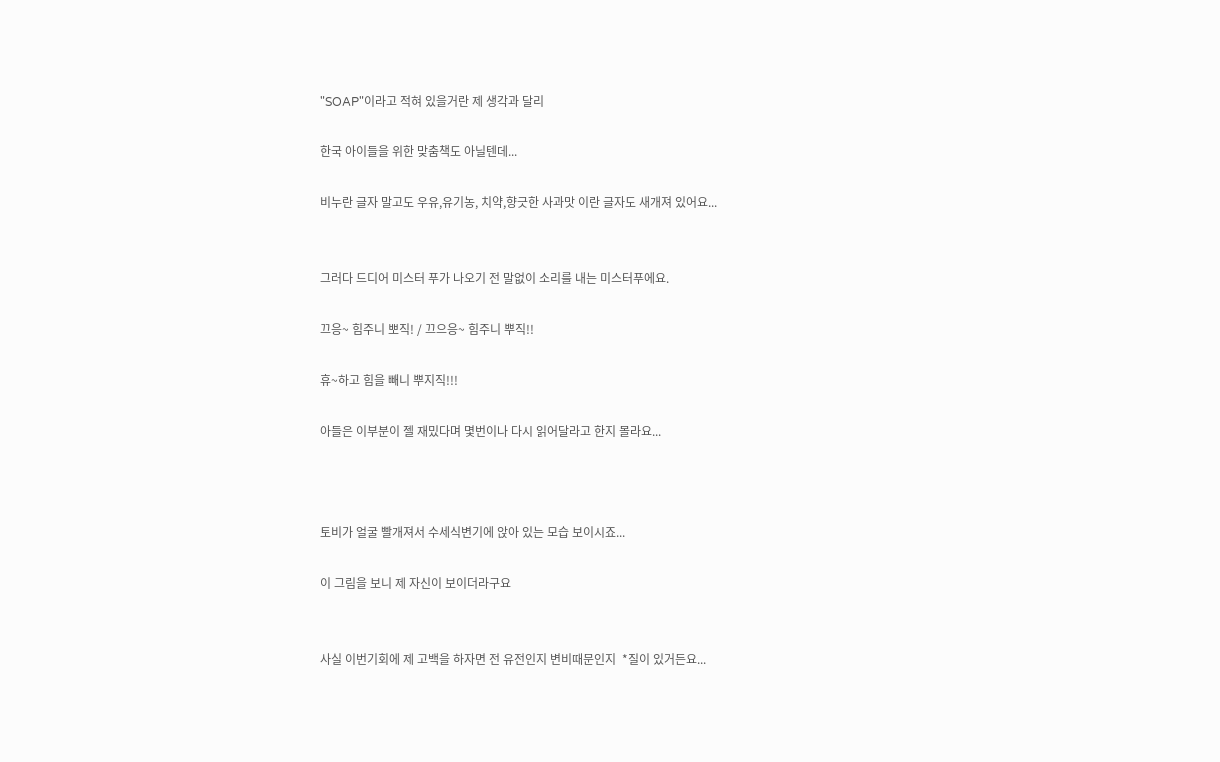"SOAP"이라고 적혀 있을거란 제 생각과 달리

한국 아이들을 위한 맞춤책도 아닐텐데...

비누란 글자 말고도 우유,유기농, 치약,향긋한 사과맛 이란 글자도 새개져 있어요...


그러다 드디어 미스터 푸가 나오기 전 말없이 소리를 내는 미스터푸에요.

끄응~ 힘주니 뽀직! / 끄으응~ 힘주니 뿌직!!

휴~하고 힘을 빼니 뿌지직!!!

아들은 이부분이 젤 재밌다며 몇번이나 다시 읽어달라고 한지 몰라요...



토비가 얼굴 빨개져서 수세식변기에 앉아 있는 모습 보이시죠...

이 그림을 보니 제 자신이 보이더라구요


사실 이번기회에 제 고백을 하자면 전 유전인지 변비때문인지  *질이 있거든요...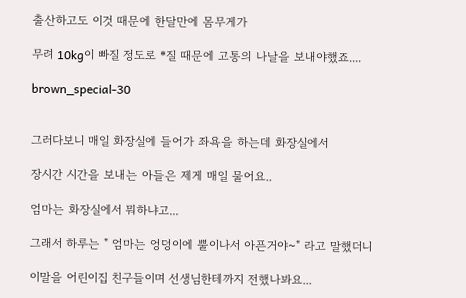출산하고도 이것 때문에 한달만에 몸무게가

무려 10kg이 빠질 정도로 *질 때문에 고통의 나날을 보내야했죠....

brown_special-30


그러다보니 매일 화장실에 들어가 좌욕을 하는데 화장실에서

장시간 시간을 보내는 아들은 제게 매일 물어요..

엄마는 화장실에서 뭐하냐고...

그래서 하루는 " 엄마는 엉덩이에 뿔이나서 아픈거야~" 라고 말했더니

이말을 어린이집 친구들이며 선생님한테까지 전했나봐요...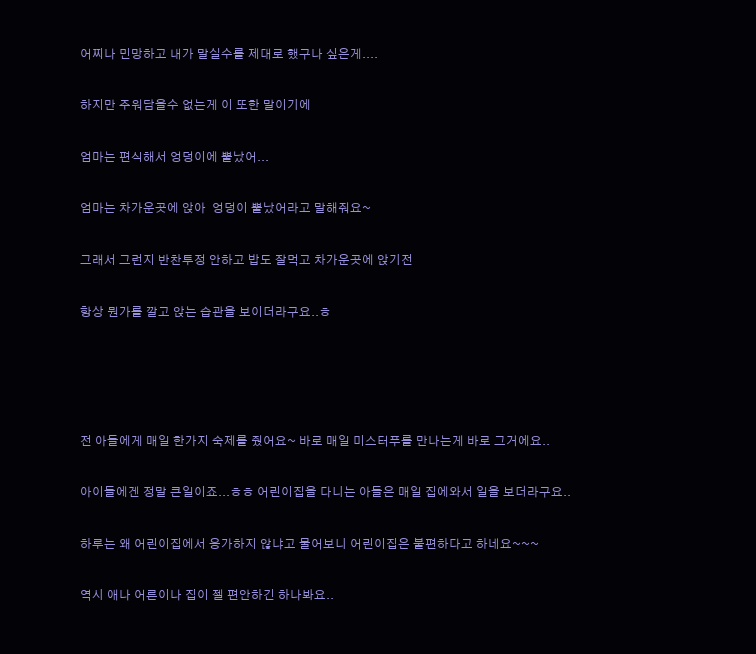어찌나 민망하고 내가 말실수를 제대로 했구나 싶은게....

하지만 주워담을수 없는게 이 또한 말이기에

엄마는 편식해서 엉덩이에 뿔났어...

엄마는 차가운곳에 앉아  엉덩이 뿔났어라고 말해줘요~

그래서 그런지 반찬투정 안하고 밥도 잘먹고 차가운곳에 앉기전

항상 뭔가를 깔고 앉는 습관을 보이더라구요..ㅎ




전 아들에게 매일 한가지 숙제를 줬어요~ 바로 매일 미스터푸를 만나는게 바로 그거에요..

아이들에겐 정말 큰일이죠...ㅎㅎ 어린이집을 다니는 아들은 매일 집에와서 일을 보더라구요..

하루는 왜 어린이집에서 응가하지 않냐고 물어보니 어린이집은 불편하다고 하네요~~~

역시 애나 어른이나 집이 젤 편안하긴 하나봐요..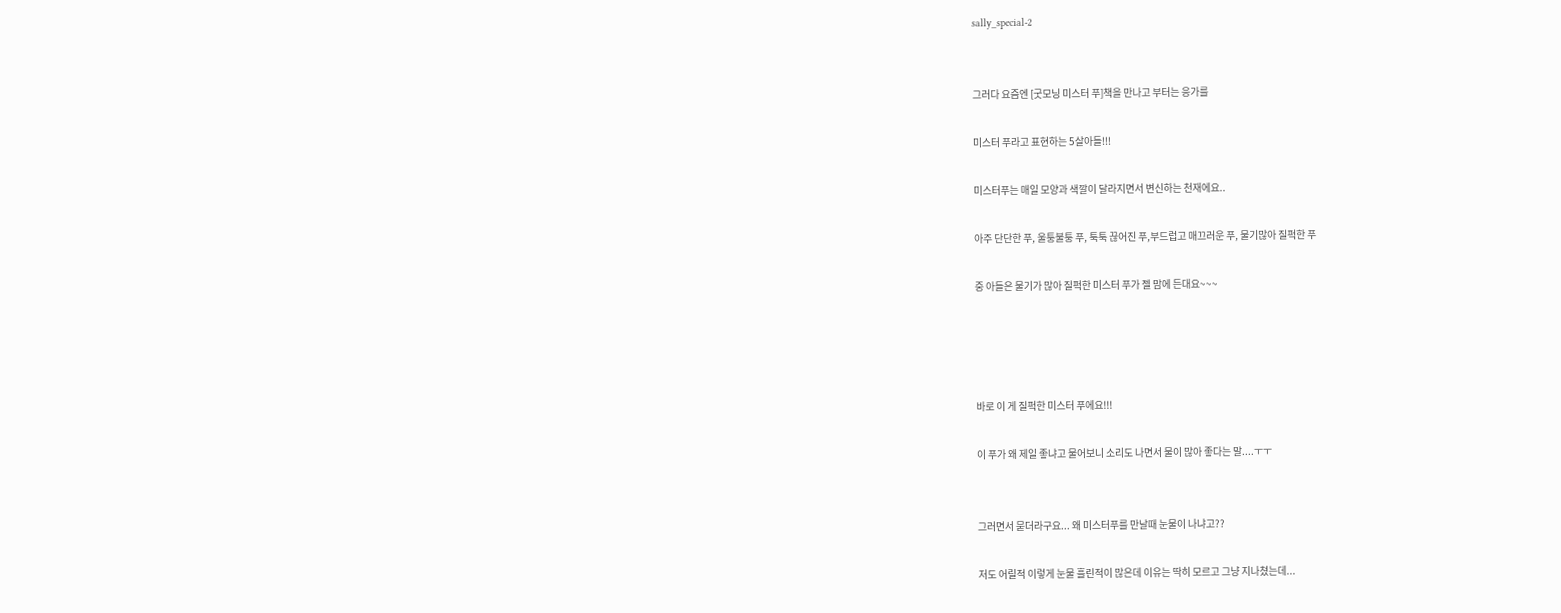sally_special-2


그러다 요즘엔 [굿모닝 미스터 푸]책을 만나고 부터는 응가를

미스터 푸라고 표현하는 5살아들!!!

미스터푸는 매일 모양과 색깔이 달라지면서 변신하는 천재에요..

아주 단단한 푸, 울퉁불퉁 푸, 툭툭 끊어진 푸,부드럽고 매끄러운 푸, 물기많아 질퍽한 푸

중 아들은 물기가 많아 질퍽한 미스터 푸가 젤 맘에 든대요~~~




바로 이 게 질퍽한 미스터 푸에요!!!

이 푸가 왜 제일 좋냐고 물어보니 소리도 나면서 물이 많아 좋다는 말....ㅜㅜ


그러면서 묻더라구요... 왜 미스터푸를 만날때 눈물이 나냐고??

저도 어릴적 이렇게 눈물 흘린적이 많은데 이유는 딱히 모르고 그냥 지나쳤는데...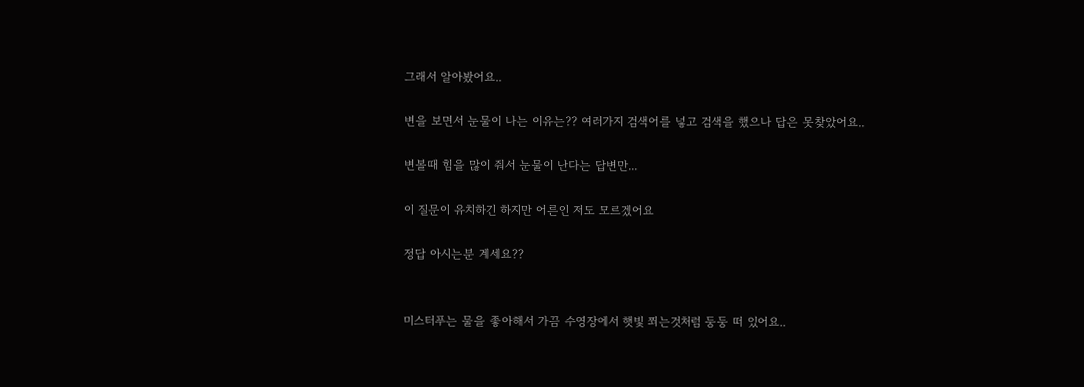그래서 알아봤어요..

변을 보면서 눈물이 나는 이유는?? 여러가지 검색어를 넣고 검색을 했으나 답은 못찾았어요..

변볼때 힘을 많이 줘서 눈물이 난다는 답변만...

이 질문이 유치하긴 하지만 어른인 저도 모르겠어요

정답 아시는분 계세요??


미스터푸는 물을 좋아해서 가끔 수영장에서 햇빛 쬐는것처럼 둥둥 떠 있어요..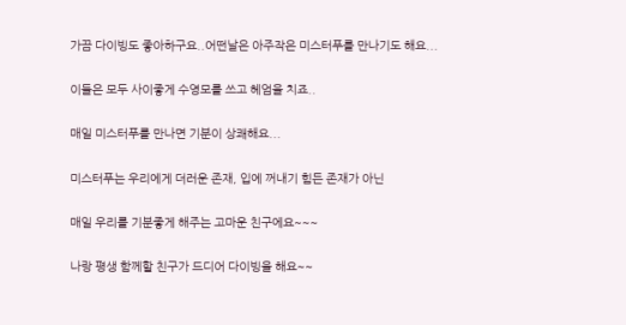가끔 다이빙도 좋아하구요..어떤날은 아주작은 미스터푸를 만나기도 해요...

이들은 모두 사이좋게 수영모를 쓰고 헤엄을 치죠..

매일 미스터푸를 만나면 기분이 상쾌해요...

미스터푸는 우리에게 더러운 존재, 입에 꺼내기 힘든 존재가 아닌

매일 우리를 기분좋게 해주는 고마운 친구에요~~~

나랑 평생 함께할 친구가 드디어 다이빙을 해요~~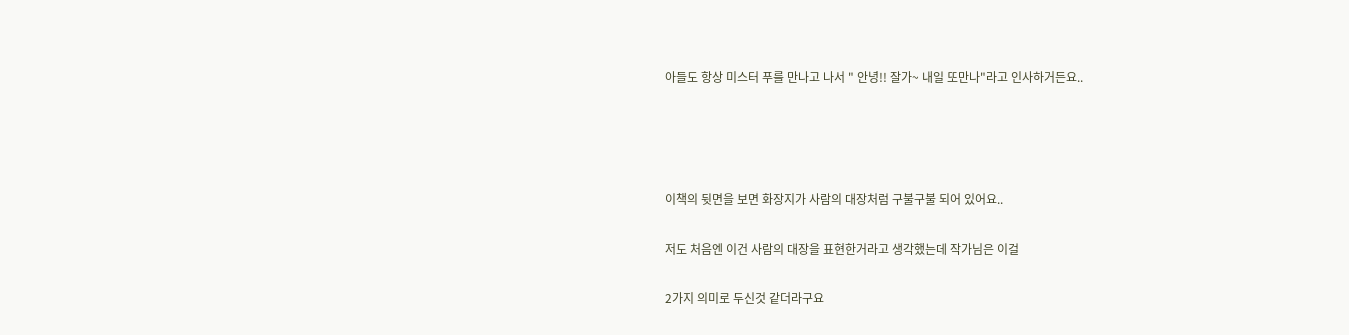아들도 항상 미스터 푸를 만나고 나서 " 안녕!! 잘가~ 내일 또만나"라고 인사하거든요..




이책의 뒷면을 보면 화장지가 사람의 대장처럼 구불구불 되어 있어요..

저도 처음엔 이건 사람의 대장을 표현한거라고 생각했는데 작가님은 이걸

2가지 의미로 두신것 같더라구요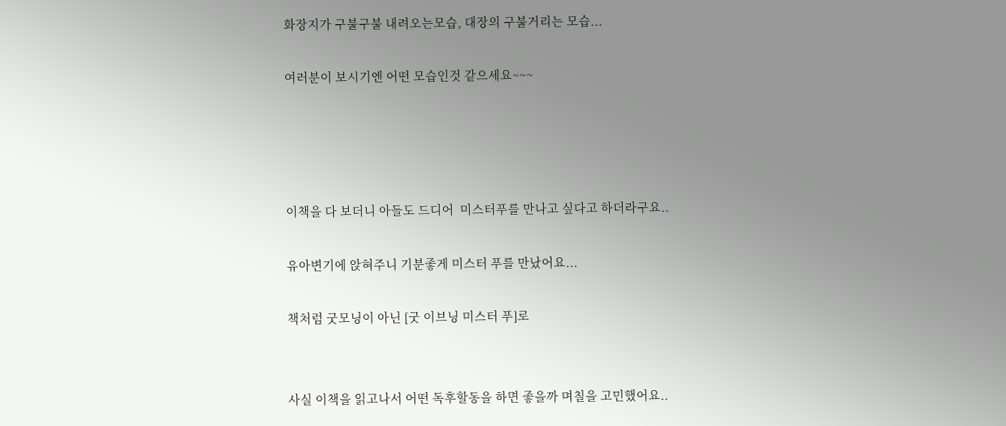화장지가 구불구불 내려오는모습, 대장의 구불거리는 모습...

여러분이 보시기엔 어떤 모습인것 같으세요~~~




이책을 다 보더니 아들도 드디어  미스터푸를 만나고 싶다고 하더라구요..

유아변기에 앉혀주니 기분좋게 미스터 푸를 만났어요...

책처럼 굿모닝이 아닌 [굿 이브닝 미스터 푸]로


사실 이책을 읽고나서 어떤 독후할동을 하면 좋을까 며칠을 고민했어요..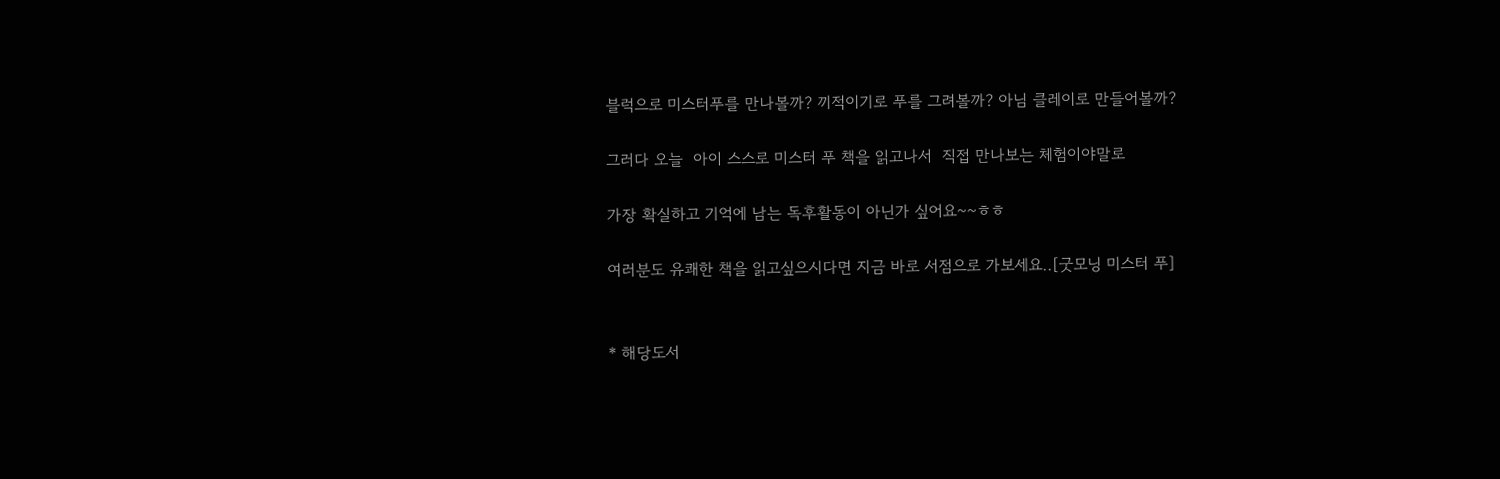블럭으로 미스터푸를 만나볼까? 끼적이기로 푸를 그려볼까? 아님 클레이로 만들어볼까?

그러다 오늘  아이 스스로 미스터 푸 책을 읽고나서  직접 만나보는 체험이야말로

가장 확실하고 기억에 남는 독후활동이 아닌가 싶어요~~ㅎㅎ

여러분도 유쾌한 책을 읽고싶으시다면 지금 바로 서점으로 가보세요..[굿모닝 미스터 푸]


* 해당도서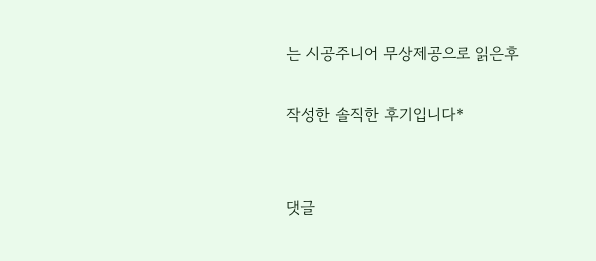는 시공주니어 무상제공으로 읽은후

작성한 솔직한 후기입니다*


댓글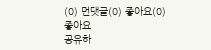(0) 먼댓글(0) 좋아요(0)
좋아요
공유하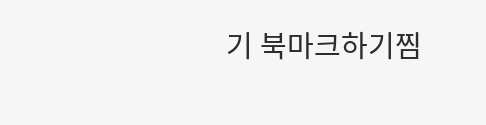기 북마크하기찜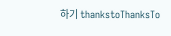하기 thankstoThanksTo